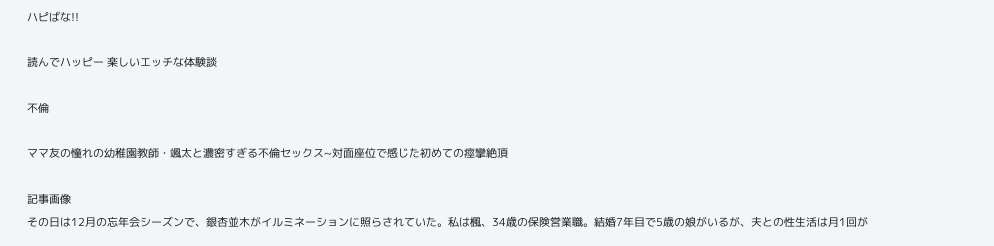ハピばな!!

読んでハッピー 楽しいエッチな体験談

不倫

ママ友の憧れの幼稚園教師・颯太と濃密すぎる不倫セックス~対面座位で感じた初めての痙攣絶頂

記事画像
その日は12月の忘年会シーズンで、銀杏並木がイルミネーションに照らされていた。私は楓、34歳の保険営業職。結婚7年目で5歳の娘がいるが、夫との性生活は月1回が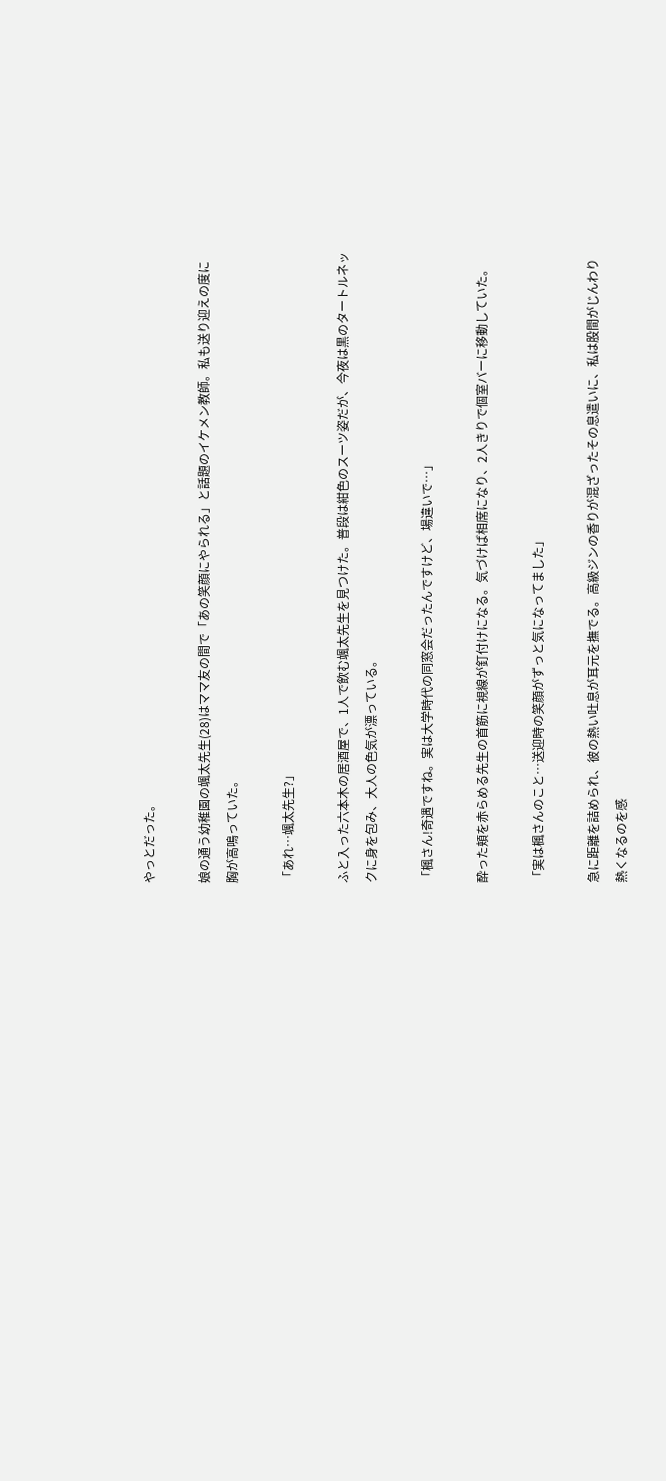やっとだった。

娘の通う幼稚園の颯太先生(28)はママ友の間で「あの笑顔にやられる」と話題のイケメン教師。私も送り迎えの度に胸が高鳴っていた。

「あれ…颯太先生?」

ふと入った六本木の居酒屋で、1人で飲む颯太先生を見つけた。普段は紺色のスーツ姿だが、今夜は黒のタートルネックに身を包み、大人の色気が漂っている。

「楓さん!奇遇ですね。実は大学時代の同窓会だったんですけど、場違いで…」

酔った頬を赤らめる先生の首筋に視線が釘付けになる。気づけば相席になり、2人きりで個室バーに移動していた。

「実は楓さんのこと…送迎時の笑顔がずっと気になってました」

急に距離を詰められ、彼の熱い吐息が耳元を撫でる。高級ジンの香りが混ざったその息遣いに、私は股間がじんわり熱くなるのを感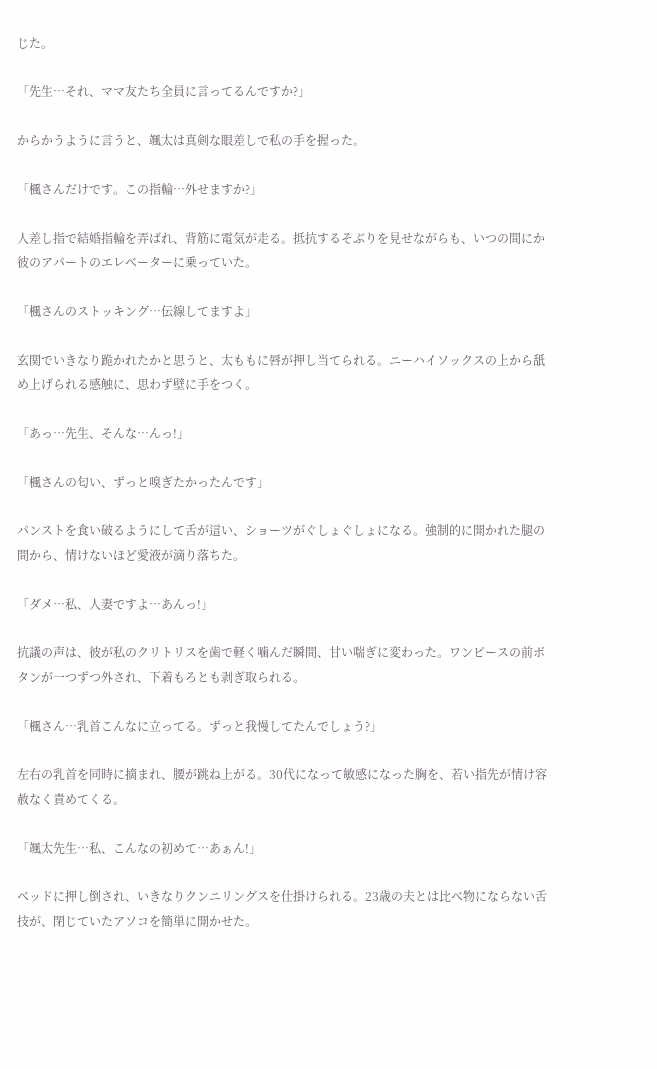じた。

「先生…それ、ママ友たち全員に言ってるんですか?」

からかうように言うと、颯太は真剣な眼差しで私の手を握った。

「楓さんだけです。この指輪…外せますか?」

人差し指で結婚指輪を弄ばれ、背筋に電気が走る。抵抗するそぶりを見せながらも、いつの間にか彼のアパートのエレベーターに乗っていた。

「楓さんのストッキング…伝線してますよ」

玄関でいきなり跪かれたかと思うと、太ももに唇が押し当てられる。ニーハイソックスの上から舐め上げられる感触に、思わず壁に手をつく。

「あっ…先生、そんな…んっ!」

「楓さんの匂い、ずっと嗅ぎたかったんです」

パンストを食い破るようにして舌が這い、ショーツがぐしょぐしょになる。強制的に開かれた腿の間から、情けないほど愛液が滴り落ちた。

「ダメ…私、人妻ですよ…あんっ!」

抗議の声は、彼が私のクリトリスを歯で軽く噛んだ瞬間、甘い喘ぎに変わった。ワンピースの前ボタンが一つずつ外され、下着もろとも剥ぎ取られる。

「楓さん…乳首こんなに立ってる。ずっと我慢してたんでしょう?」

左右の乳首を同時に摘まれ、腰が跳ね上がる。30代になって敏感になった胸を、若い指先が情け容赦なく責めてくる。

「颯太先生…私、こんなの初めて…あぁん!」

ベッドに押し倒され、いきなりクンニリングスを仕掛けられる。23歳の夫とは比べ物にならない舌技が、閉じていたアソコを簡単に開かせた。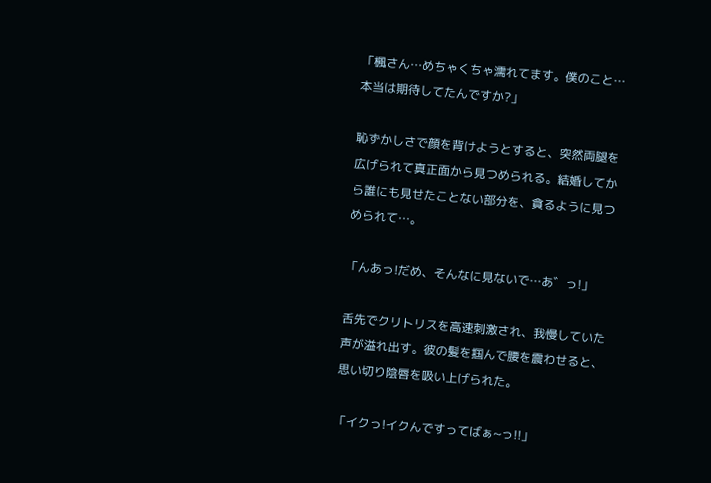「楓さん…めちゃくちゃ濡れてます。僕のこと…本当は期待してたんですか?」

恥ずかしさで顔を背けようとすると、突然両腿を広げられて真正面から見つめられる。結婚してから誰にも見せたことない部分を、貪るように見つめられて…。

「んあっ!だめ、そんなに見ないで…あ゛っ!」

舌先でクリトリスを高速刺激され、我慢していた声が溢れ出す。彼の髪を掴んで腰を震わせると、思い切り陰唇を吸い上げられた。

「イクっ!イクんですってばぁ~っ!!」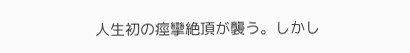人生初の痙攣絶頂が襲う。しかし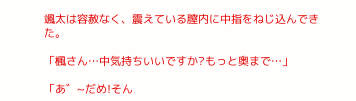颯太は容赦なく、震えている膣内に中指をねじ込んできた。

「楓さん…中気持ちいいですか?もっと奥まで…」

「あ゛~だめ!そん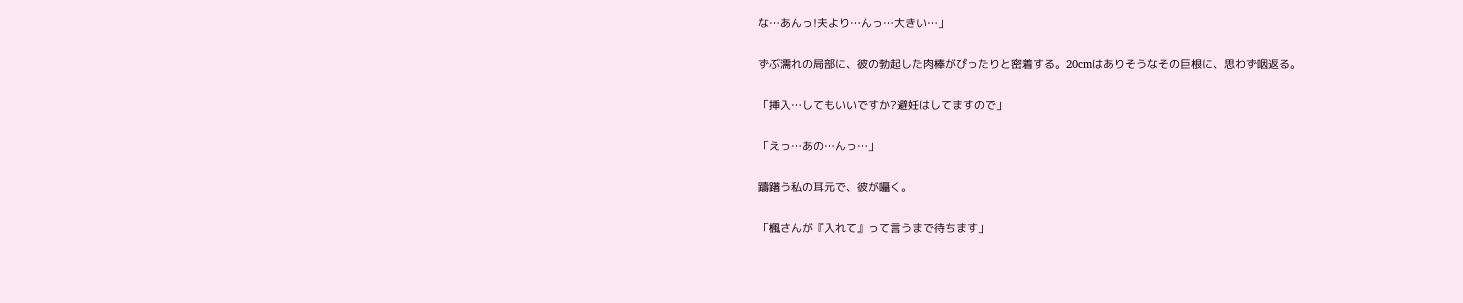な…あんっ!夫より…んっ…大きい…」

ずぶ濡れの局部に、彼の勃起した肉棒がぴったりと密着する。20cmはありそうなその巨根に、思わず咽返る。

「挿入…してもいいですか?避妊はしてますので」

「えっ…あの…んっ…」

躊躇う私の耳元で、彼が囁く。

「楓さんが『入れて』って言うまで待ちます」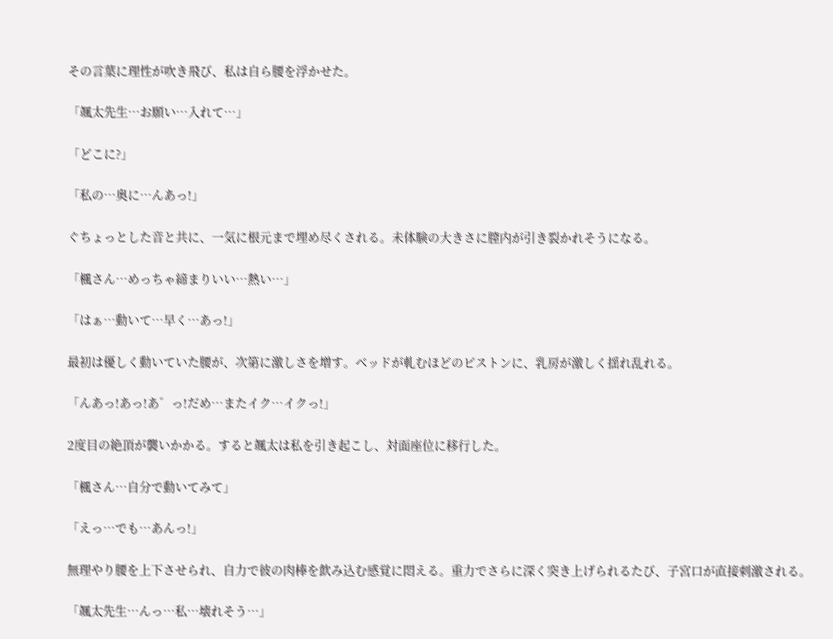その言葉に理性が吹き飛び、私は自ら腰を浮かせた。

「颯太先生…お願い…入れて…」

「どこに?」

「私の…奥に…んあっ!」

ぐちょっとした音と共に、一気に根元まで埋め尽くされる。未体験の大きさに膣内が引き裂かれそうになる。

「楓さん…めっちゃ締まりいい…熱い…」

「はぁ…動いて…早く…あっ!」

最初は優しく動いていた腰が、次第に激しさを増す。ベッドが軋むほどのピストンに、乳房が激しく揺れ乱れる。

「んあっ!あっ!あ゛っ!だめ…またイク…イクっ!」

2度目の絶頂が襲いかかる。すると颯太は私を引き起こし、対面座位に移行した。

「楓さん…自分で動いてみて」

「えっ…でも…あんっ!」

無理やり腰を上下させられ、自力で彼の肉棒を飲み込む感覚に悶える。重力でさらに深く突き上げられるたび、子宮口が直接刺激される。

「颯太先生…んっ…私…壊れそう…」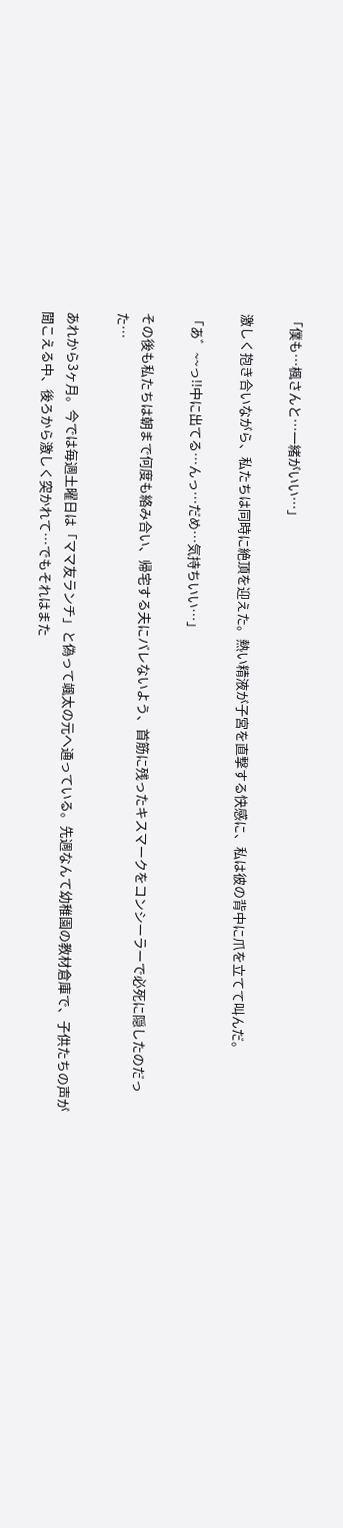「僕も…楓さんと…一緒がいい…」

激しく抱き合いながら、私たちは同時に絶頂を迎えた。熱い精液が子宮を直撃する快感に、私は彼の背中に爪を立てて叫んだ。

「あ゛~~っ!!中に出てる…んっ…だめ…気持ちいい…」

その後も私たちは朝まで何度も絡み合い、帰宅する夫にバレないよう、首筋に残ったキスマークをコンシーラーで必死に隠したのだった…

あれから3ヶ月。今では毎週土曜日は「ママ友ランチ」と偽って颯太の元へ通っている。先週なんて幼稚園の教材倉庫で、子供たちの声が聞こえる中、後ろから激しく突かれて…でもそれはまた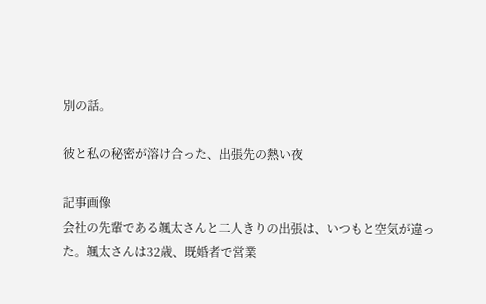別の話。

彼と私の秘密が溶け合った、出張先の熱い夜

記事画像
会社の先輩である颯太さんと二人きりの出張は、いつもと空気が違った。颯太さんは32歳、既婚者で営業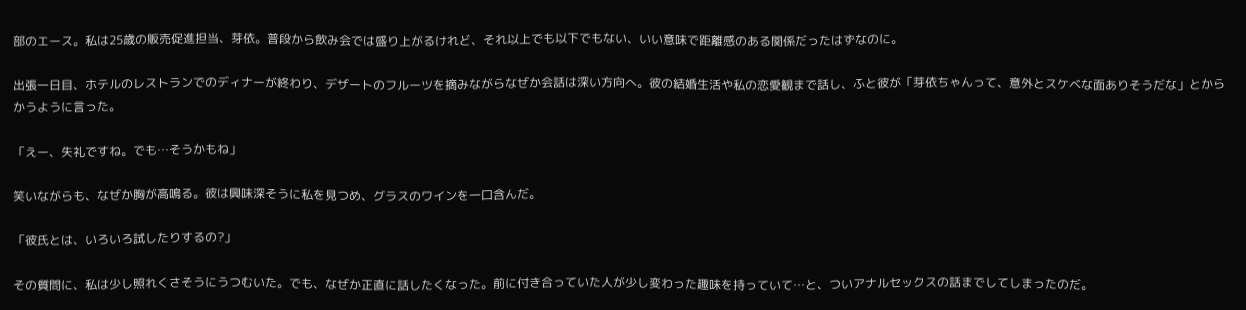部のエース。私は25歳の販売促進担当、芽依。普段から飲み会では盛り上がるけれど、それ以上でも以下でもない、いい意味で距離感のある関係だったはずなのに。

出張一日目、ホテルのレストランでのディナーが終わり、デザートのフルーツを摘みながらなぜか会話は深い方向へ。彼の結婚生活や私の恋愛観まで話し、ふと彼が「芽依ちゃんって、意外とスケベな面ありそうだな」とからかうように言った。

「えー、失礼ですね。でも…そうかもね」

笑いながらも、なぜか胸が高鳴る。彼は興味深そうに私を見つめ、グラスのワインを一口含んだ。

「彼氏とは、いろいろ試したりするの?」

その質問に、私は少し照れくさそうにうつむいた。でも、なぜか正直に話したくなった。前に付き合っていた人が少し変わった趣味を持っていて…と、ついアナルセックスの話までしてしまったのだ。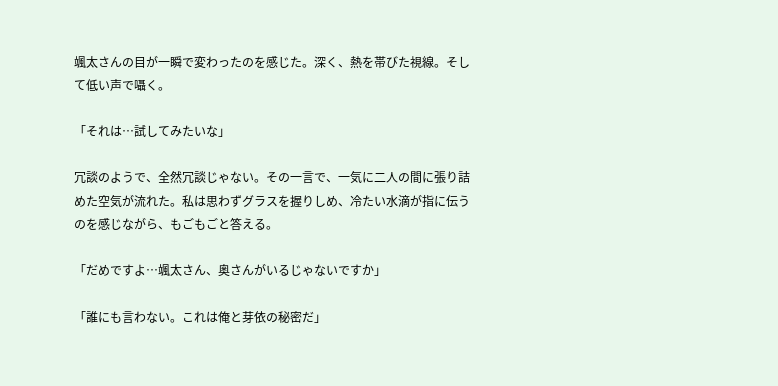颯太さんの目が一瞬で変わったのを感じた。深く、熱を帯びた視線。そして低い声で囁く。

「それは…試してみたいな」

冗談のようで、全然冗談じゃない。その一言で、一気に二人の間に張り詰めた空気が流れた。私は思わずグラスを握りしめ、冷たい水滴が指に伝うのを感じながら、もごもごと答える。

「だめですよ…颯太さん、奥さんがいるじゃないですか」

「誰にも言わない。これは俺と芽依の秘密だ」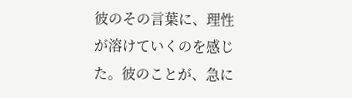彼のその言葉に、理性が溶けていくのを感じた。彼のことが、急に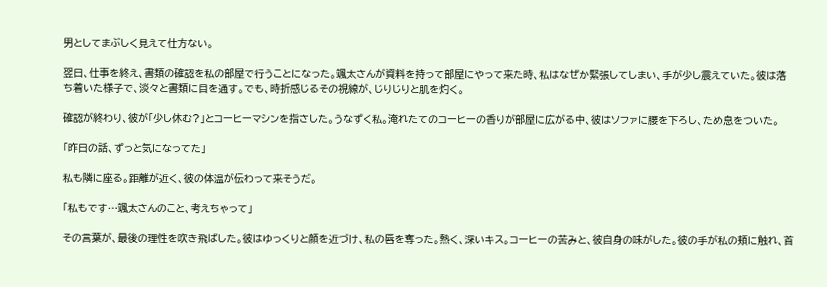男としてまぶしく見えて仕方ない。

翌日、仕事を終え、書類の確認を私の部屋で行うことになった。颯太さんが資料を持って部屋にやって来た時、私はなぜか緊張してしまい、手が少し震えていた。彼は落ち着いた様子で、淡々と書類に目を通す。でも、時折感じるその視線が、じりじりと肌を灼く。

確認が終わり、彼が「少し休む?」とコーヒーマシンを指さした。うなずく私。淹れたてのコーヒーの香りが部屋に広がる中、彼はソファに腰を下ろし、ため息をついた。

「昨日の話、ずっと気になってた」

私も隣に座る。距離が近く、彼の体温が伝わって来そうだ。

「私もです…颯太さんのこと、考えちゃって」

その言葉が、最後の理性を吹き飛ばした。彼はゆっくりと顔を近づけ、私の唇を奪った。熱く、深いキス。コーヒーの苦みと、彼自身の味がした。彼の手が私の頬に触れ、首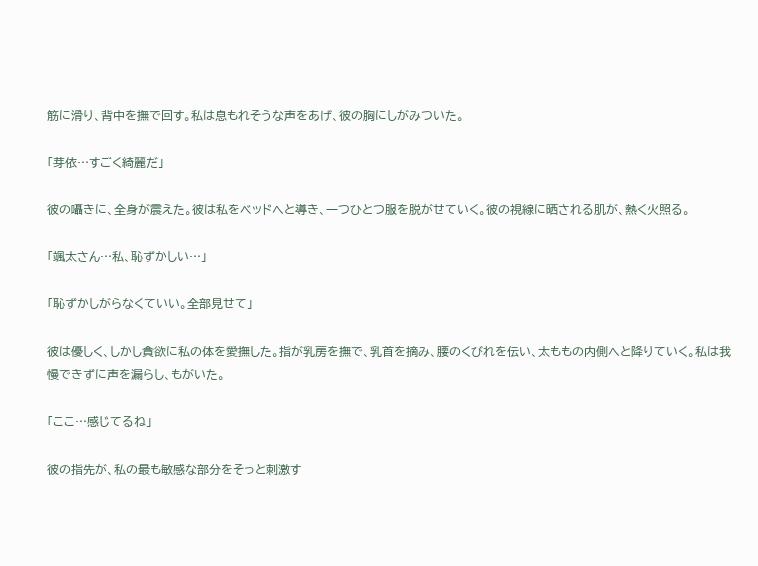筋に滑り、背中を撫で回す。私は息もれそうな声をあげ、彼の胸にしがみついた。

「芽依…すごく綺麗だ」

彼の囁きに、全身が震えた。彼は私をベッドへと導き、一つひとつ服を脱がせていく。彼の視線に晒される肌が、熱く火照る。

「颯太さん…私、恥ずかしい…」

「恥ずかしがらなくていい。全部見せて」

彼は優しく、しかし貪欲に私の体を愛撫した。指が乳房を撫で、乳首を摘み、腰のくびれを伝い、太ももの内側へと降りていく。私は我慢できずに声を漏らし、もがいた。

「ここ…感じてるね」

彼の指先が、私の最も敏感な部分をそっと刺激す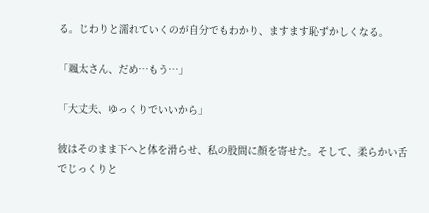る。じわりと濡れていくのが自分でもわかり、ますます恥ずかしくなる。

「颯太さん、だめ…もう…」

「大丈夫、ゆっくりでいいから」

彼はそのまま下へと体を滑らせ、私の股間に顔を寄せた。そして、柔らかい舌でじっくりと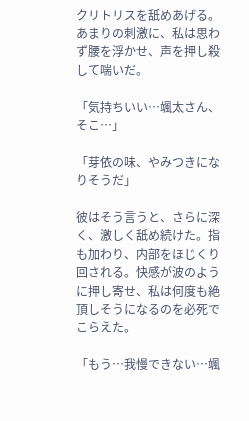クリトリスを舐めあげる。あまりの刺激に、私は思わず腰を浮かせ、声を押し殺して喘いだ。

「気持ちいい…颯太さん、そこ…」

「芽依の味、やみつきになりそうだ」

彼はそう言うと、さらに深く、激しく舐め続けた。指も加わり、内部をほじくり回される。快感が波のように押し寄せ、私は何度も絶頂しそうになるのを必死でこらえた。

「もう…我慢できない…颯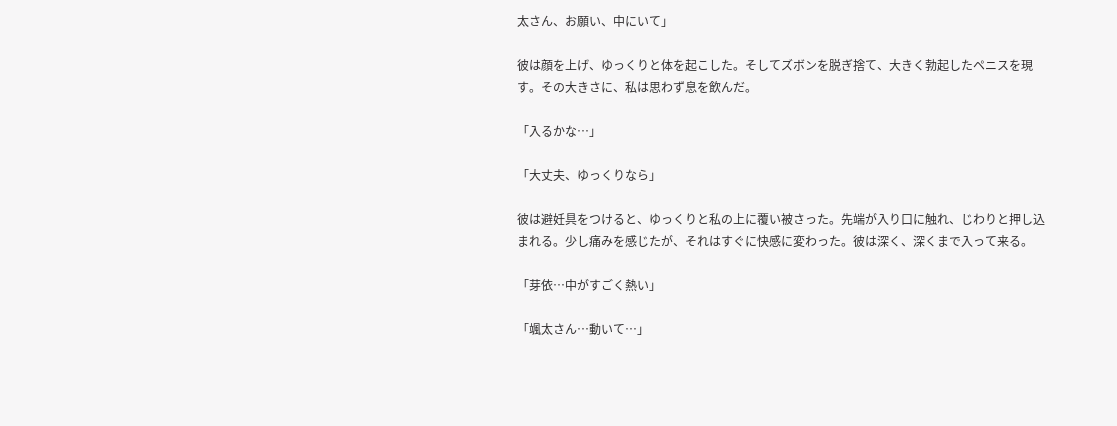太さん、お願い、中にいて」

彼は顔を上げ、ゆっくりと体を起こした。そしてズボンを脱ぎ捨て、大きく勃起したペニスを現す。その大きさに、私は思わず息を飲んだ。

「入るかな…」

「大丈夫、ゆっくりなら」

彼は避妊具をつけると、ゆっくりと私の上に覆い被さった。先端が入り口に触れ、じわりと押し込まれる。少し痛みを感じたが、それはすぐに快感に変わった。彼は深く、深くまで入って来る。

「芽依…中がすごく熱い」

「颯太さん…動いて…」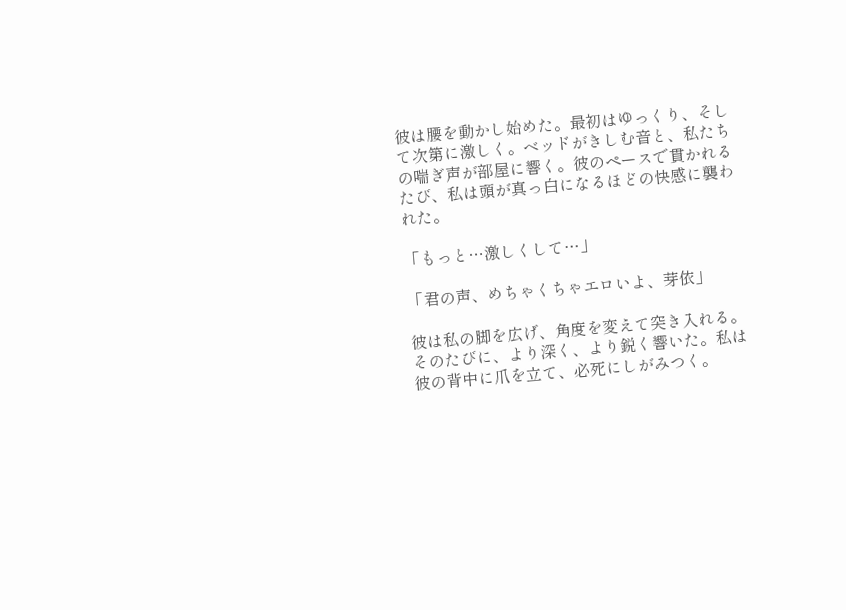彼は腰を動かし始めた。最初はゆっくり、そして次第に激しく。ベッドがきしむ音と、私たちの喘ぎ声が部屋に響く。彼のペースで貫かれるたび、私は頭が真っ白になるほどの快感に襲われた。

「もっと…激しくして…」

「君の声、めちゃくちゃエロいよ、芽依」

彼は私の脚を広げ、角度を変えて突き入れる。そのたびに、より深く、より鋭く響いた。私は彼の背中に爪を立て、必死にしがみつく。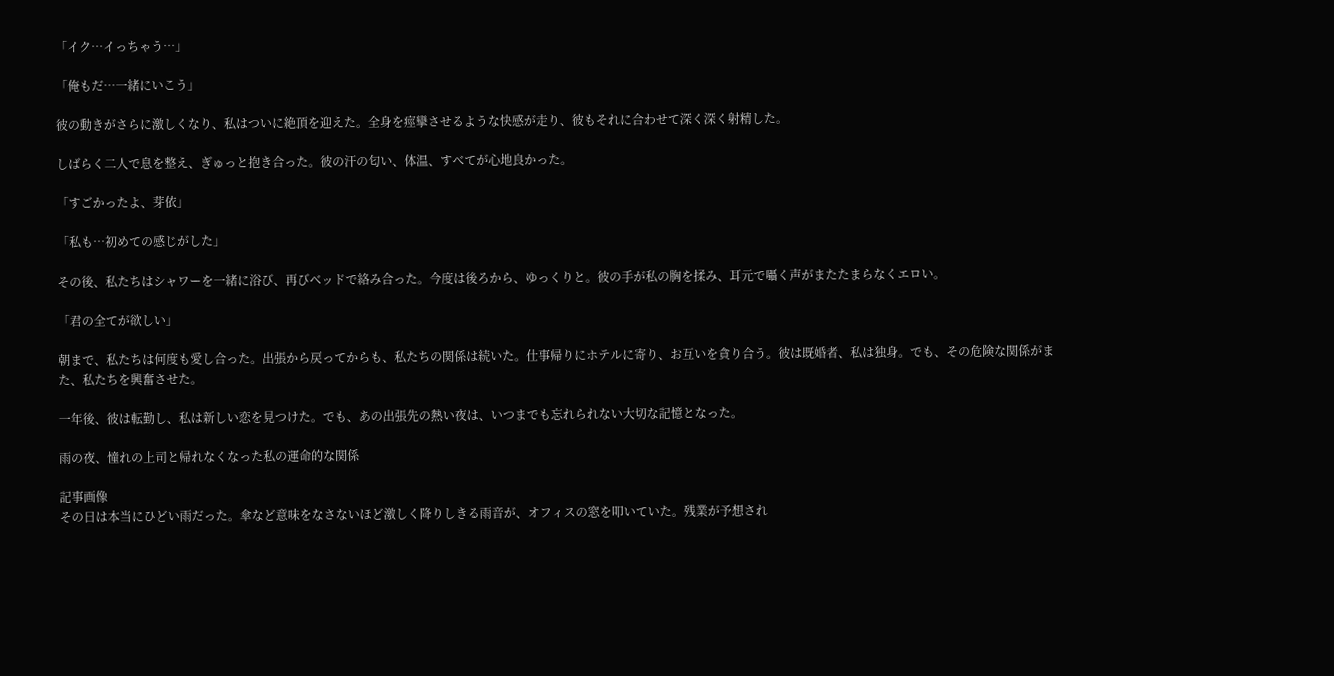「イク…イっちゃう…」

「俺もだ…一緒にいこう」

彼の動きがさらに激しくなり、私はついに絶頂を迎えた。全身を痙攣させるような快感が走り、彼もそれに合わせて深く深く射精した。

しばらく二人で息を整え、ぎゅっと抱き合った。彼の汗の匂い、体温、すべてが心地良かった。

「すごかったよ、芽依」

「私も…初めての感じがした」

その後、私たちはシャワーを一緒に浴び、再びベッドで絡み合った。今度は後ろから、ゆっくりと。彼の手が私の胸を揉み、耳元で囁く声がまたたまらなくエロい。

「君の全てが欲しい」

朝まで、私たちは何度も愛し合った。出張から戻ってからも、私たちの関係は続いた。仕事帰りにホテルに寄り、お互いを貪り合う。彼は既婚者、私は独身。でも、その危険な関係がまた、私たちを興奮させた。

一年後、彼は転勤し、私は新しい恋を見つけた。でも、あの出張先の熱い夜は、いつまでも忘れられない大切な記憶となった。

雨の夜、憧れの上司と帰れなくなった私の運命的な関係

記事画像
その日は本当にひどい雨だった。傘など意味をなさないほど激しく降りしきる雨音が、オフィスの窓を叩いていた。残業が予想され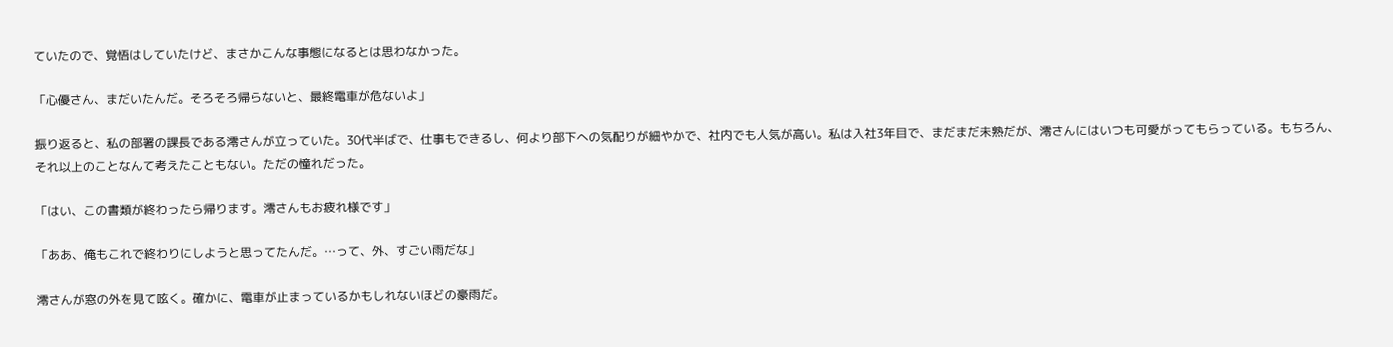ていたので、覚悟はしていたけど、まさかこんな事態になるとは思わなかった。

「心優さん、まだいたんだ。そろそろ帰らないと、最終電車が危ないよ」

振り返ると、私の部署の課長である澪さんが立っていた。30代半ばで、仕事もできるし、何より部下への気配りが細やかで、社内でも人気が高い。私は入社3年目で、まだまだ未熟だが、澪さんにはいつも可愛がってもらっている。もちろん、それ以上のことなんて考えたこともない。ただの憧れだった。

「はい、この書類が終わったら帰ります。澪さんもお疲れ様です」

「ああ、俺もこれで終わりにしようと思ってたんだ。…って、外、すごい雨だな」

澪さんが窓の外を見て呟く。確かに、電車が止まっているかもしれないほどの豪雨だ。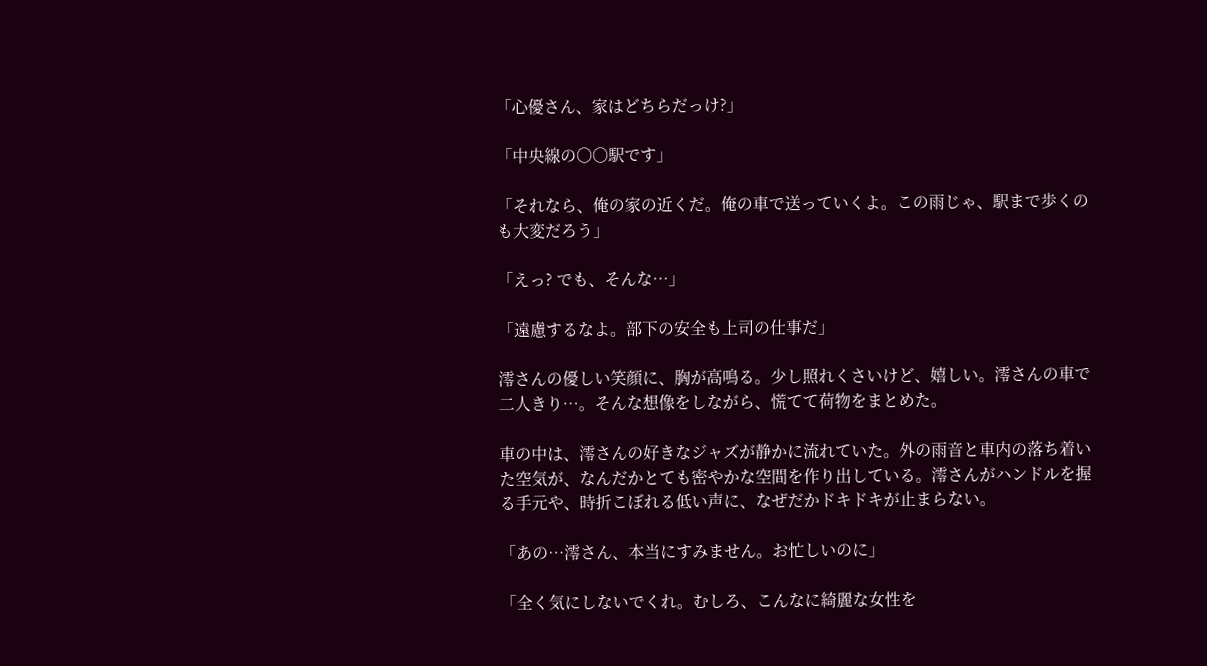「心優さん、家はどちらだっけ?」

「中央線の〇〇駅です」

「それなら、俺の家の近くだ。俺の車で送っていくよ。この雨じゃ、駅まで歩くのも大変だろう」

「えっ? でも、そんな…」

「遠慮するなよ。部下の安全も上司の仕事だ」

澪さんの優しい笑顔に、胸が高鳴る。少し照れくさいけど、嬉しい。澪さんの車で二人きり…。そんな想像をしながら、慌てて荷物をまとめた。

車の中は、澪さんの好きなジャズが静かに流れていた。外の雨音と車内の落ち着いた空気が、なんだかとても密やかな空間を作り出している。澪さんがハンドルを握る手元や、時折こぼれる低い声に、なぜだかドキドキが止まらない。

「あの…澪さん、本当にすみません。お忙しいのに」

「全く気にしないでくれ。むしろ、こんなに綺麗な女性を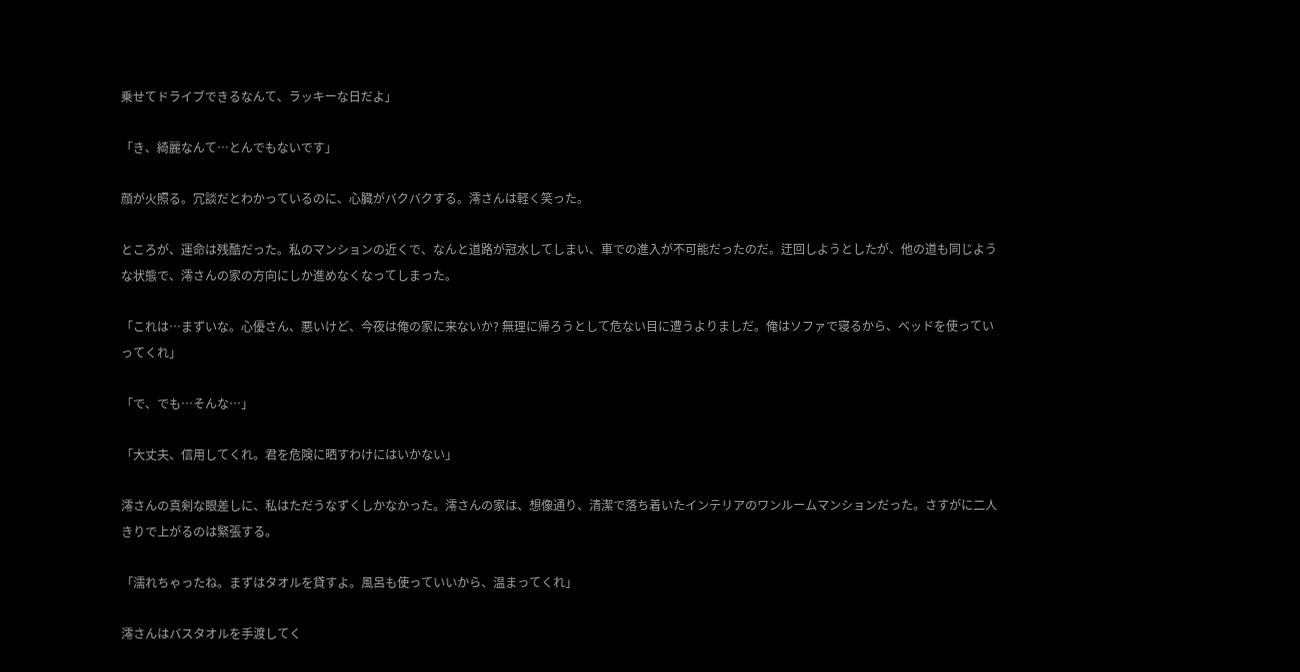乗せてドライブできるなんて、ラッキーな日だよ」

「き、綺麗なんて…とんでもないです」

顔が火照る。冗談だとわかっているのに、心臓がバクバクする。澪さんは軽く笑った。

ところが、運命は残酷だった。私のマンションの近くで、なんと道路が冠水してしまい、車での進入が不可能だったのだ。迂回しようとしたが、他の道も同じような状態で、澪さんの家の方向にしか進めなくなってしまった。

「これは…まずいな。心優さん、悪いけど、今夜は俺の家に来ないか? 無理に帰ろうとして危ない目に遭うよりましだ。俺はソファで寝るから、ベッドを使っていってくれ」

「で、でも…そんな…」

「大丈夫、信用してくれ。君を危険に晒すわけにはいかない」

澪さんの真剣な眼差しに、私はただうなずくしかなかった。澪さんの家は、想像通り、清潔で落ち着いたインテリアのワンルームマンションだった。さすがに二人きりで上がるのは緊張する。

「濡れちゃったね。まずはタオルを貸すよ。風呂も使っていいから、温まってくれ」

澪さんはバスタオルを手渡してく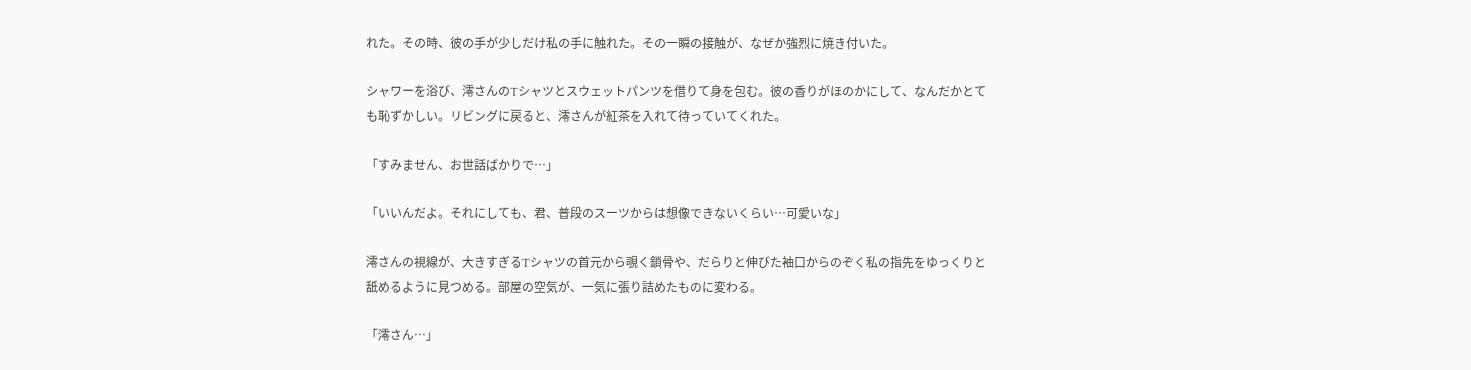れた。その時、彼の手が少しだけ私の手に触れた。その一瞬の接触が、なぜか強烈に焼き付いた。

シャワーを浴び、澪さんのTシャツとスウェットパンツを借りて身を包む。彼の香りがほのかにして、なんだかとても恥ずかしい。リビングに戻ると、澪さんが紅茶を入れて待っていてくれた。

「すみません、お世話ばかりで…」

「いいんだよ。それにしても、君、普段のスーツからは想像できないくらい…可愛いな」

澪さんの視線が、大きすぎるTシャツの首元から覗く鎖骨や、だらりと伸びた袖口からのぞく私の指先をゆっくりと舐めるように見つめる。部屋の空気が、一気に張り詰めたものに変わる。

「澪さん…」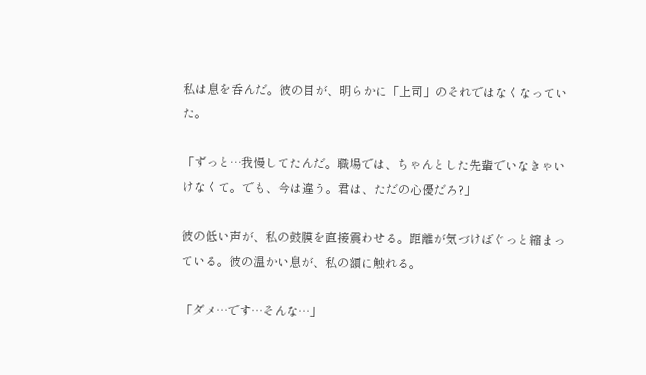私は息を呑んだ。彼の目が、明らかに「上司」のそれではなくなっていた。

「ずっと…我慢してたんだ。職場では、ちゃんとした先輩でいなきゃいけなくて。でも、今は違う。君は、ただの心優だろ?」

彼の低い声が、私の鼓膜を直接震わせる。距離が気づけばぐっと縮まっている。彼の温かい息が、私の額に触れる。

「ダメ…です…そんな…」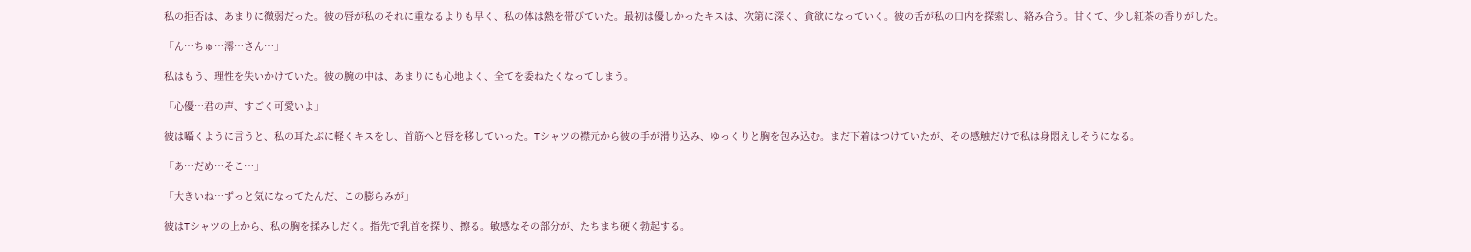私の拒否は、あまりに微弱だった。彼の唇が私のそれに重なるよりも早く、私の体は熱を帯びていた。最初は優しかったキスは、次第に深く、貪欲になっていく。彼の舌が私の口内を探索し、絡み合う。甘くて、少し紅茶の香りがした。

「ん…ちゅ…澪…さん…」

私はもう、理性を失いかけていた。彼の腕の中は、あまりにも心地よく、全てを委ねたくなってしまう。

「心優…君の声、すごく可愛いよ」

彼は囁くように言うと、私の耳たぶに軽くキスをし、首筋へと唇を移していった。Tシャツの襟元から彼の手が滑り込み、ゆっくりと胸を包み込む。まだ下着はつけていたが、その感触だけで私は身悶えしそうになる。

「あ…だめ…そこ…」

「大きいね…ずっと気になってたんだ、この膨らみが」

彼はTシャツの上から、私の胸を揉みしだく。指先で乳首を探り、擦る。敏感なその部分が、たちまち硬く勃起する。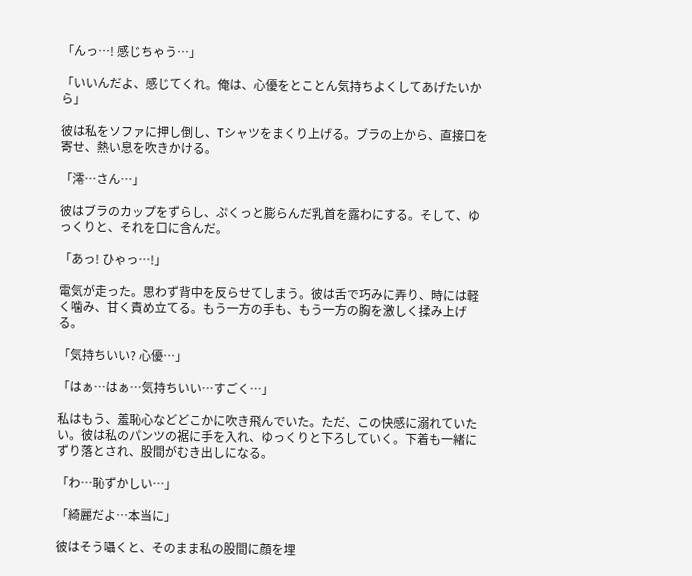「んっ…! 感じちゃう…」

「いいんだよ、感じてくれ。俺は、心優をとことん気持ちよくしてあげたいから」

彼は私をソファに押し倒し、Tシャツをまくり上げる。ブラの上から、直接口を寄せ、熱い息を吹きかける。

「澪…さん…」

彼はブラのカップをずらし、ぷくっと膨らんだ乳首を露わにする。そして、ゆっくりと、それを口に含んだ。

「あっ! ひゃっ…!」

電気が走った。思わず背中を反らせてしまう。彼は舌で巧みに弄り、時には軽く噛み、甘く責め立てる。もう一方の手も、もう一方の胸を激しく揉み上げる。

「気持ちいい? 心優…」

「はぁ…はぁ…気持ちいい…すごく…」

私はもう、羞恥心などどこかに吹き飛んでいた。ただ、この快感に溺れていたい。彼は私のパンツの裾に手を入れ、ゆっくりと下ろしていく。下着も一緒にずり落とされ、股間がむき出しになる。

「わ…恥ずかしい…」

「綺麗だよ…本当に」

彼はそう囁くと、そのまま私の股間に顔を埋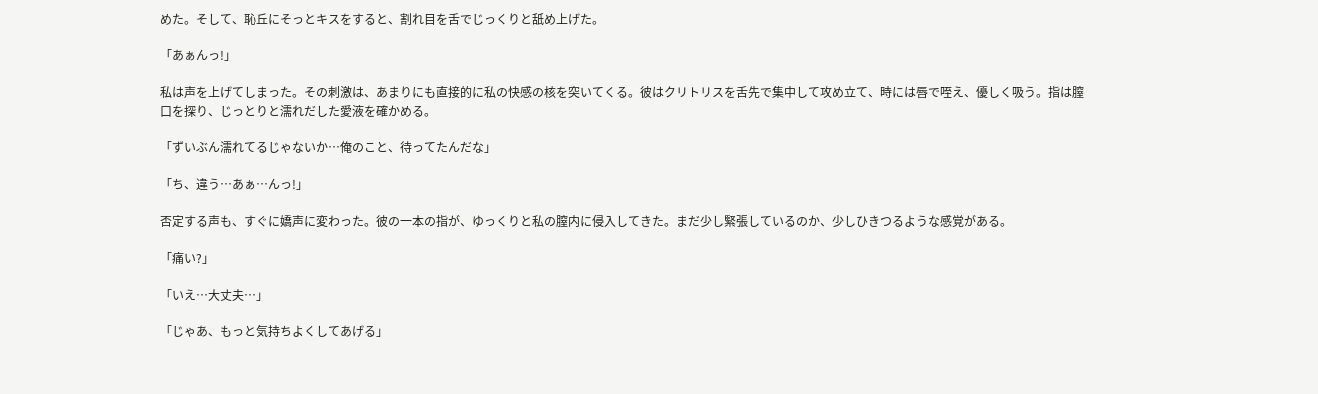めた。そして、恥丘にそっとキスをすると、割れ目を舌でじっくりと舐め上げた。

「あぁんっ!」

私は声を上げてしまった。その刺激は、あまりにも直接的に私の快感の核を突いてくる。彼はクリトリスを舌先で集中して攻め立て、時には唇で咥え、優しく吸う。指は膣口を探り、じっとりと濡れだした愛液を確かめる。

「ずいぶん濡れてるじゃないか…俺のこと、待ってたんだな」

「ち、違う…あぁ…んっ!」

否定する声も、すぐに嬌声に変わった。彼の一本の指が、ゆっくりと私の膣内に侵入してきた。まだ少し緊張しているのか、少しひきつるような感覚がある。

「痛い?」

「いえ…大丈夫…」

「じゃあ、もっと気持ちよくしてあげる」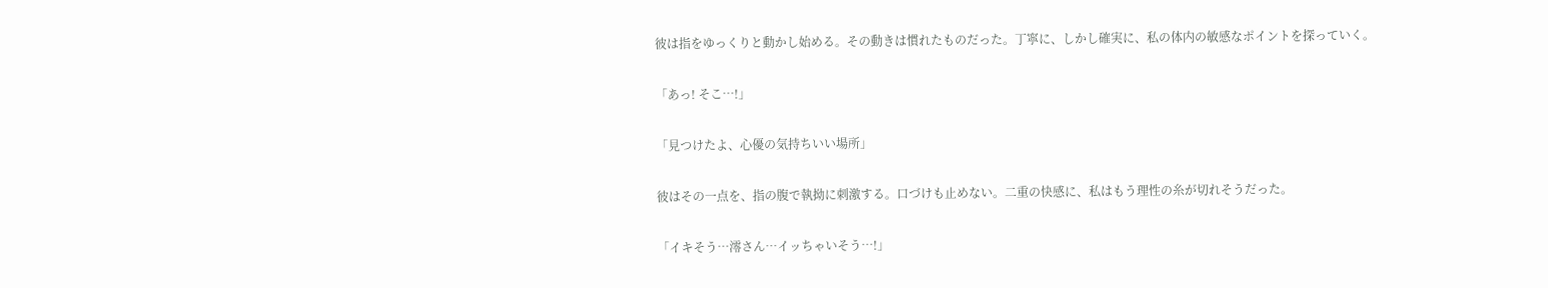彼は指をゆっくりと動かし始める。その動きは慣れたものだった。丁寧に、しかし確実に、私の体内の敏感なポイントを探っていく。

「あっ! そこ…!」

「見つけたよ、心優の気持ちいい場所」

彼はその一点を、指の腹で執拗に刺激する。口づけも止めない。二重の快感に、私はもう理性の糸が切れそうだった。

「イキそう…澪さん…イッちゃいそう…!」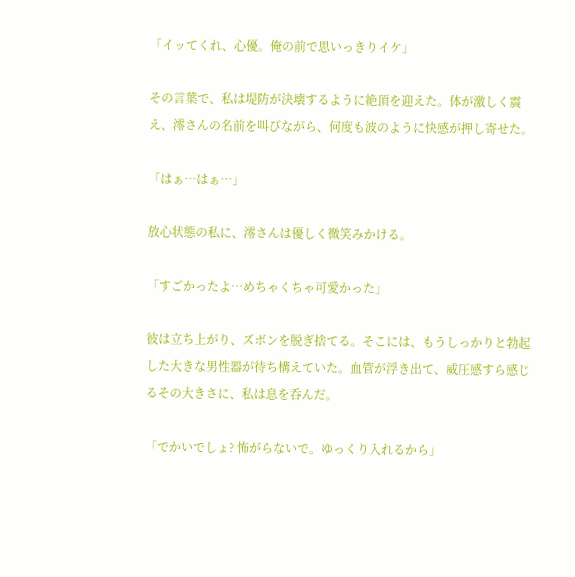「イッてくれ、心優。俺の前で思いっきりイケ」

その言葉で、私は堤防が決壊するように絶頂を迎えた。体が激しく震え、澪さんの名前を叫びながら、何度も波のように快感が押し寄せた。

「はぁ…はぁ…」

放心状態の私に、澪さんは優しく微笑みかける。

「すごかったよ…めちゃくちゃ可愛かった」

彼は立ち上がり、ズボンを脱ぎ捨てる。そこには、もうしっかりと勃起した大きな男性器が待ち構えていた。血管が浮き出て、威圧感すら感じるその大きさに、私は息を呑んだ。

「でかいでしょ? 怖がらないで。ゆっくり入れるから」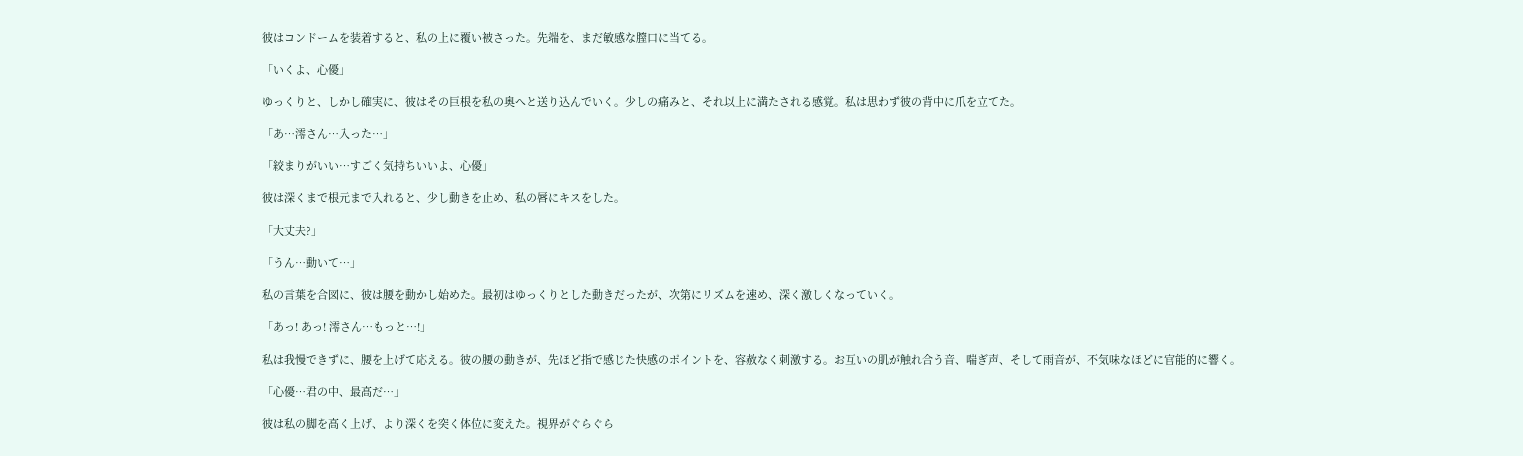彼はコンドームを装着すると、私の上に覆い被さった。先端を、まだ敏感な膣口に当てる。

「いくよ、心優」

ゆっくりと、しかし確実に、彼はその巨根を私の奥へと送り込んでいく。少しの痛みと、それ以上に満たされる感覚。私は思わず彼の背中に爪を立てた。

「あ…澪さん…入った…」

「絞まりがいい…すごく気持ちいいよ、心優」

彼は深くまで根元まで入れると、少し動きを止め、私の唇にキスをした。

「大丈夫?」

「うん…動いて…」

私の言葉を合図に、彼は腰を動かし始めた。最初はゆっくりとした動きだったが、次第にリズムを速め、深く激しくなっていく。

「あっ! あっ! 澪さん…もっと…!」

私は我慢できずに、腰を上げて応える。彼の腰の動きが、先ほど指で感じた快感のポイントを、容赦なく刺激する。お互いの肌が触れ合う音、喘ぎ声、そして雨音が、不気味なほどに官能的に響く。

「心優…君の中、最高だ…」

彼は私の脚を高く上げ、より深くを突く体位に変えた。視界がぐらぐら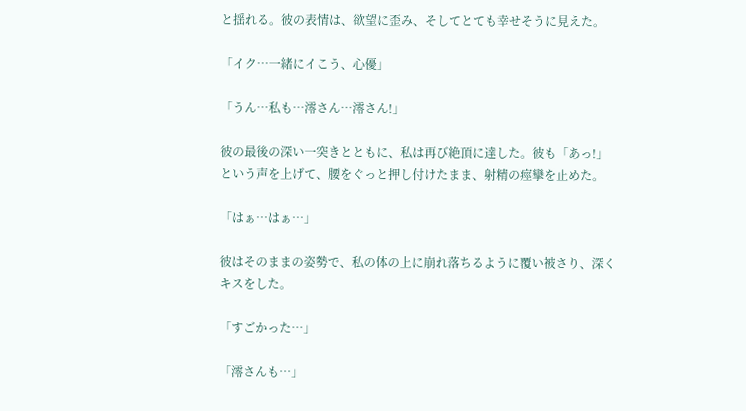と揺れる。彼の表情は、欲望に歪み、そしてとても幸せそうに見えた。

「イク…一緒にイこう、心優」

「うん…私も…澪さん…澪さん!」

彼の最後の深い一突きとともに、私は再び絶頂に達した。彼も「あっ!」という声を上げて、腰をぐっと押し付けたまま、射精の痙攣を止めた。

「はぁ…はぁ…」

彼はそのままの姿勢で、私の体の上に崩れ落ちるように覆い被さり、深くキスをした。

「すごかった…」

「澪さんも…」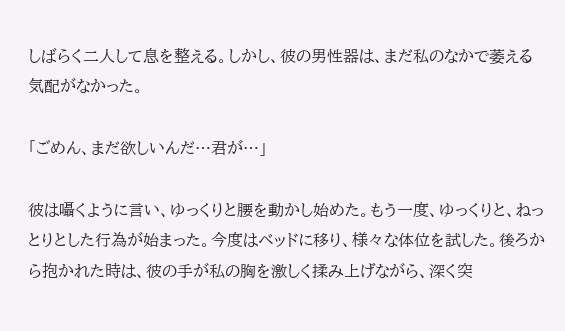しばらく二人して息を整える。しかし、彼の男性器は、まだ私のなかで萎える気配がなかった。

「ごめん、まだ欲しいんだ…君が…」

彼は囁くように言い、ゆっくりと腰を動かし始めた。もう一度、ゆっくりと、ねっとりとした行為が始まった。今度はベッドに移り、様々な体位を試した。後ろから抱かれた時は、彼の手が私の胸を激しく揉み上げながら、深く突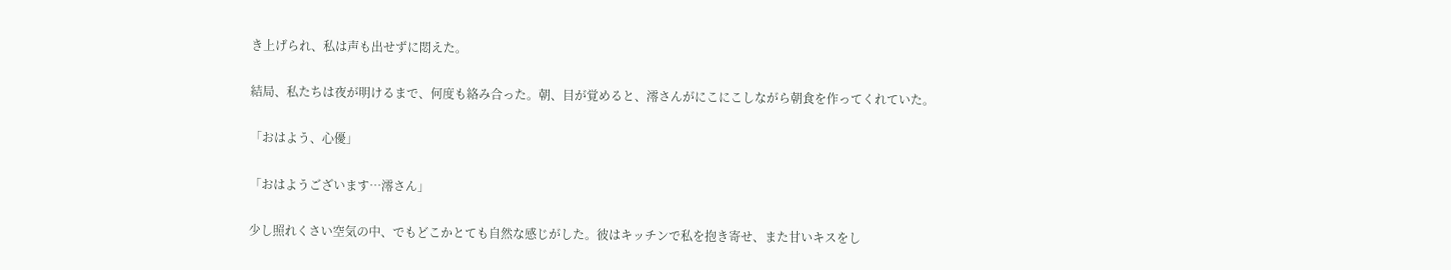き上げられ、私は声も出せずに悶えた。

結局、私たちは夜が明けるまで、何度も絡み合った。朝、目が覚めると、澪さんがにこにこしながら朝食を作ってくれていた。

「おはよう、心優」

「おはようございます…澪さん」

少し照れくさい空気の中、でもどこかとても自然な感じがした。彼はキッチンで私を抱き寄せ、また甘いキスをし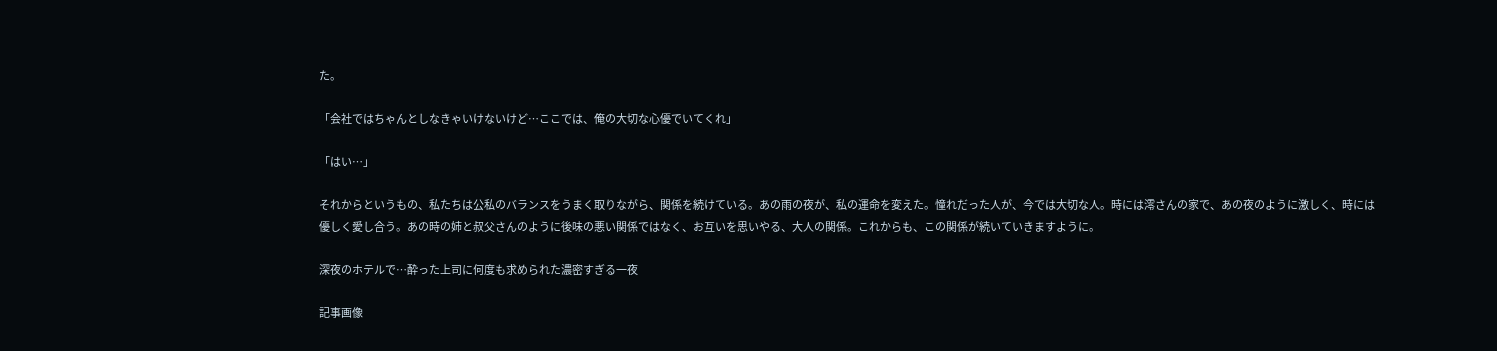た。

「会社ではちゃんとしなきゃいけないけど…ここでは、俺の大切な心優でいてくれ」

「はい…」

それからというもの、私たちは公私のバランスをうまく取りながら、関係を続けている。あの雨の夜が、私の運命を変えた。憧れだった人が、今では大切な人。時には澪さんの家で、あの夜のように激しく、時には優しく愛し合う。あの時の姉と叔父さんのように後味の悪い関係ではなく、お互いを思いやる、大人の関係。これからも、この関係が続いていきますように。

深夜のホテルで…酔った上司に何度も求められた濃密すぎる一夜

記事画像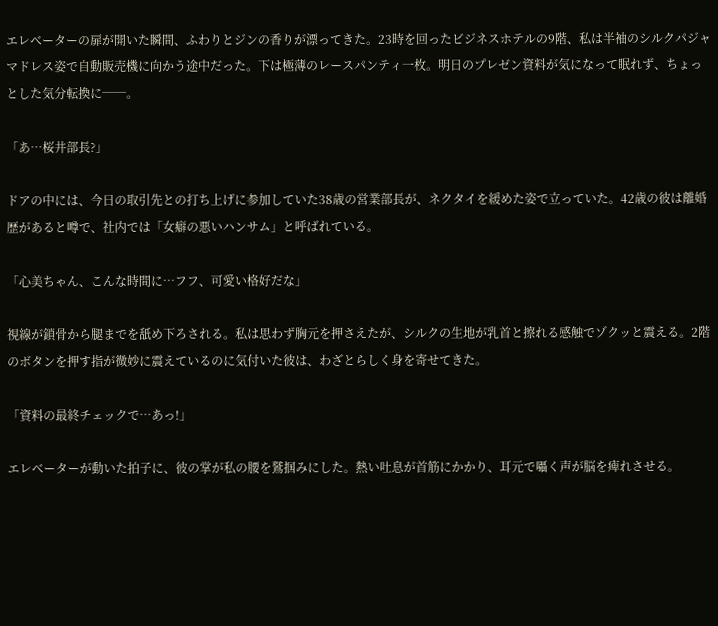エレベーターの扉が開いた瞬間、ふわりとジンの香りが漂ってきた。23時を回ったビジネスホテルの9階、私は半袖のシルクパジャマドレス姿で自動販売機に向かう途中だった。下は極薄のレースパンティ一枚。明日のプレゼン資料が気になって眠れず、ちょっとした気分転換に──。

「あ…桜井部長?」

ドアの中には、今日の取引先との打ち上げに参加していた38歳の営業部長が、ネクタイを緩めた姿で立っていた。42歳の彼は離婚歴があると噂で、社内では「女癖の悪いハンサム」と呼ばれている。

「心美ちゃん、こんな時間に…フフ、可愛い格好だな」

視線が鎖骨から腿までを舐め下ろされる。私は思わず胸元を押さえたが、シルクの生地が乳首と擦れる感触でゾクッと震える。2階のボタンを押す指が微妙に震えているのに気付いた彼は、わざとらしく身を寄せてきた。

「資料の最終チェックで…あっ!」

エレベーターが動いた拍子に、彼の掌が私の腰を鷲掴みにした。熱い吐息が首筋にかかり、耳元で囁く声が脳を痺れさせる。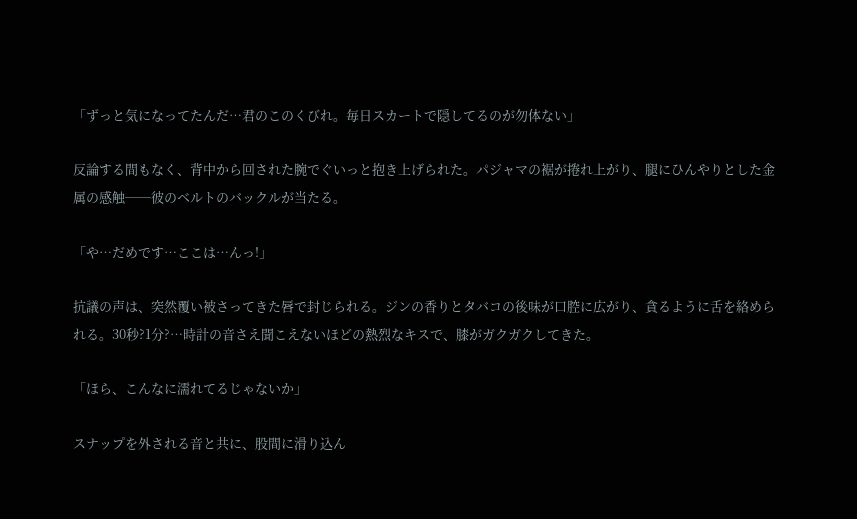「ずっと気になってたんだ…君のこのくびれ。毎日スカートで隠してるのが勿体ない」

反論する間もなく、背中から回された腕でぐいっと抱き上げられた。パジャマの裾が捲れ上がり、腿にひんやりとした金属の感触──彼のベルトのバックルが当たる。

「や…だめです…ここは…んっ!」

抗議の声は、突然覆い被さってきた唇で封じられる。ジンの香りとタバコの後味が口腔に広がり、貪るように舌を絡められる。30秒?1分?…時計の音さえ聞こえないほどの熱烈なキスで、膝がガクガクしてきた。

「ほら、こんなに濡れてるじゃないか」

スナップを外される音と共に、股間に滑り込ん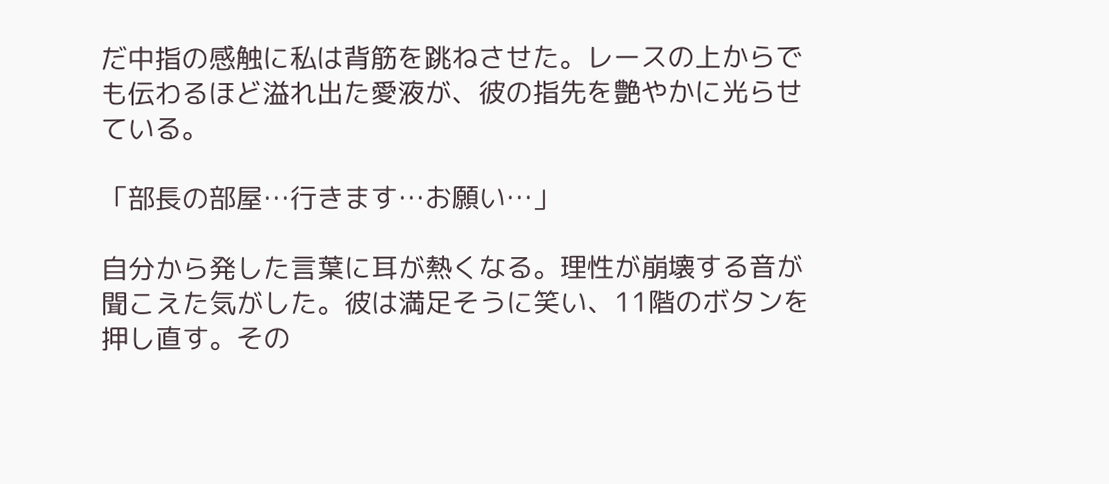だ中指の感触に私は背筋を跳ねさせた。レースの上からでも伝わるほど溢れ出た愛液が、彼の指先を艶やかに光らせている。

「部長の部屋…行きます…お願い…」

自分から発した言葉に耳が熱くなる。理性が崩壊する音が聞こえた気がした。彼は満足そうに笑い、11階のボタンを押し直す。その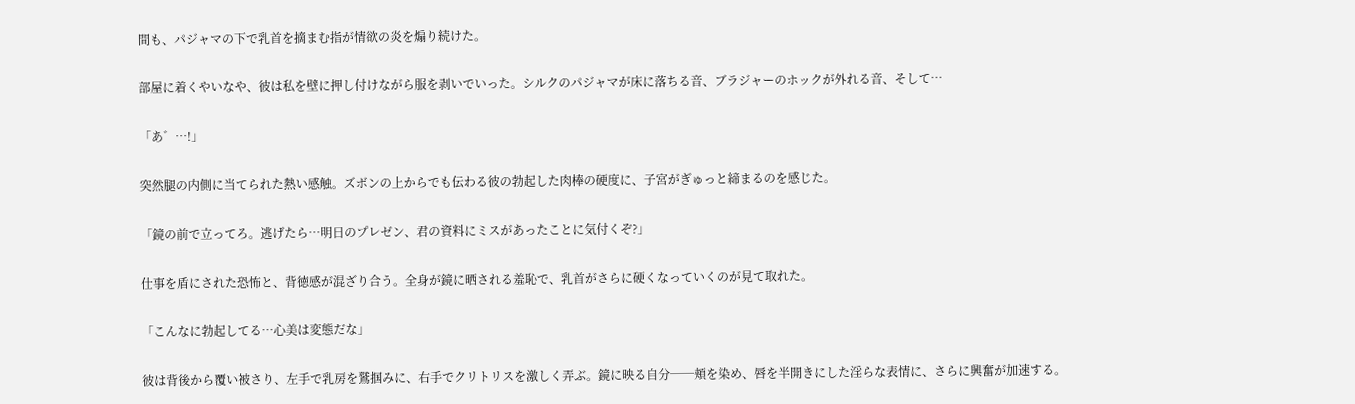間も、パジャマの下で乳首を摘まむ指が情欲の炎を煽り続けた。

部屋に着くやいなや、彼は私を壁に押し付けながら服を剥いでいった。シルクのパジャマが床に落ちる音、ブラジャーのホックが外れる音、そして…

「あ゛…!」

突然腿の内側に当てられた熱い感触。ズボンの上からでも伝わる彼の勃起した肉棒の硬度に、子宮がぎゅっと締まるのを感じた。

「鏡の前で立ってろ。逃げたら…明日のプレゼン、君の資料にミスがあったことに気付くぞ?」

仕事を盾にされた恐怖と、背徳感が混ざり合う。全身が鏡に晒される羞恥で、乳首がさらに硬くなっていくのが見て取れた。

「こんなに勃起してる…心美は変態だな」

彼は背後から覆い被さり、左手で乳房を鷲掴みに、右手でクリトリスを激しく弄ぶ。鏡に映る自分──頬を染め、唇を半開きにした淫らな表情に、さらに興奮が加速する。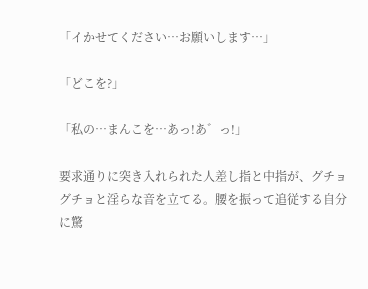「イかせてください…お願いします…」

「どこを?」

「私の…まんこを…あっ!あ゛っ!」

要求通りに突き入れられた人差し指と中指が、グチョグチョと淫らな音を立てる。腰を振って追従する自分に驚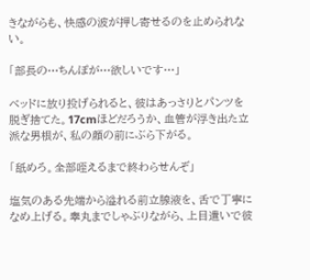きながらも、快感の波が押し寄せるのを止められない。

「部長の…ちんぽが…欲しいです…」

ベッドに放り投げられると、彼はあっさりとパンツを脱ぎ捨てた。17cmほどだろうか、血管が浮き出た立派な男根が、私の顔の前にぶら下がる。

「舐めろ。全部咥えるまで終わらせんぞ」

塩気のある先端から溢れる前立腺液を、舌で丁寧になめ上げる。睾丸までしゃぶりながら、上目遣いで彼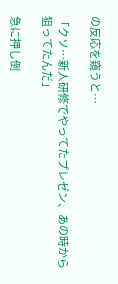の反応を窺うと…

「クソ…新人研修でやってたプレゼン、あの時から狙ってたんだ」

急に押し倒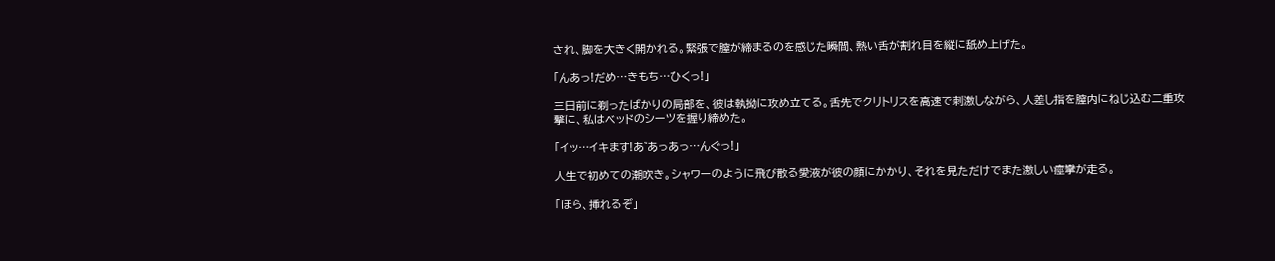され、脚を大きく開かれる。緊張で膣が締まるのを感じた瞬間、熱い舌が割れ目を縦に舐め上げた。

「んあっ!だめ…きもち…ひくっ!」

三日前に剃ったばかりの局部を、彼は執拗に攻め立てる。舌先でクリトリスを高速で刺激しながら、人差し指を膣内にねじ込む二重攻撃に、私はベッドのシーツを握り締めた。

「イッ…イキます!あ゛あっあっ…んぐっ!」

人生で初めての潮吹き。シャワーのように飛び散る愛液が彼の顔にかかり、それを見ただけでまた激しい痙攣が走る。

「ほら、挿れるぞ」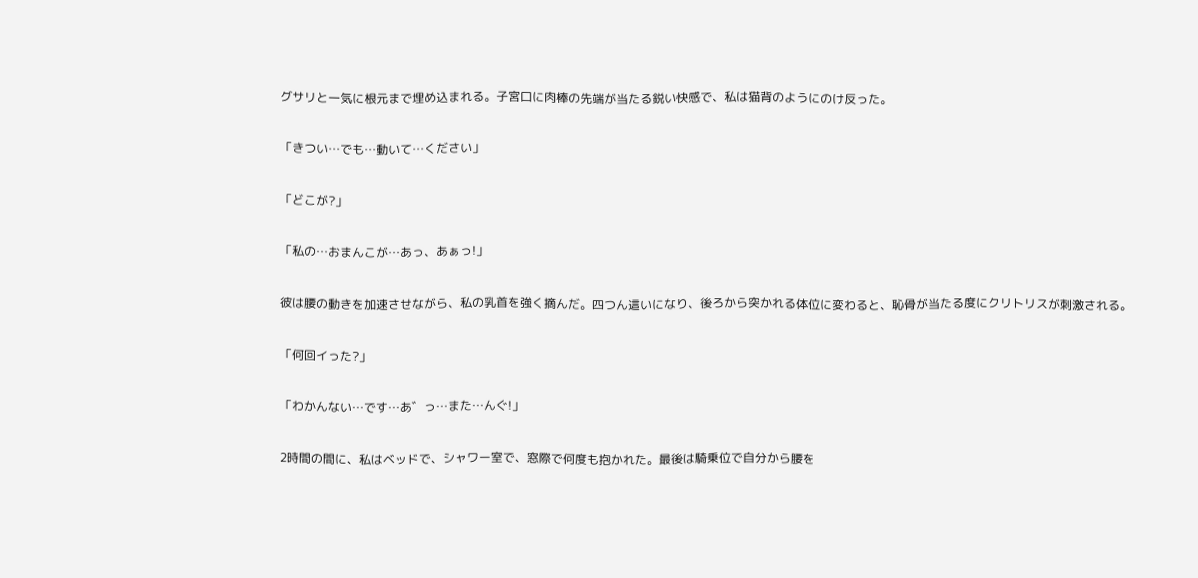グサリと一気に根元まで埋め込まれる。子宮口に肉棒の先端が当たる鋭い快感で、私は猫背のようにのけ反った。

「きつい…でも…動いて…ください」

「どこが?」

「私の…おまんこが…あっ、あぁっ!」

彼は腰の動きを加速させながら、私の乳首を強く摘んだ。四つん這いになり、後ろから突かれる体位に変わると、恥骨が当たる度にクリトリスが刺激される。

「何回イった?」

「わかんない…です…あ゛っ…また…んぐ!」

2時間の間に、私はベッドで、シャワー室で、窓際で何度も抱かれた。最後は騎乗位で自分から腰を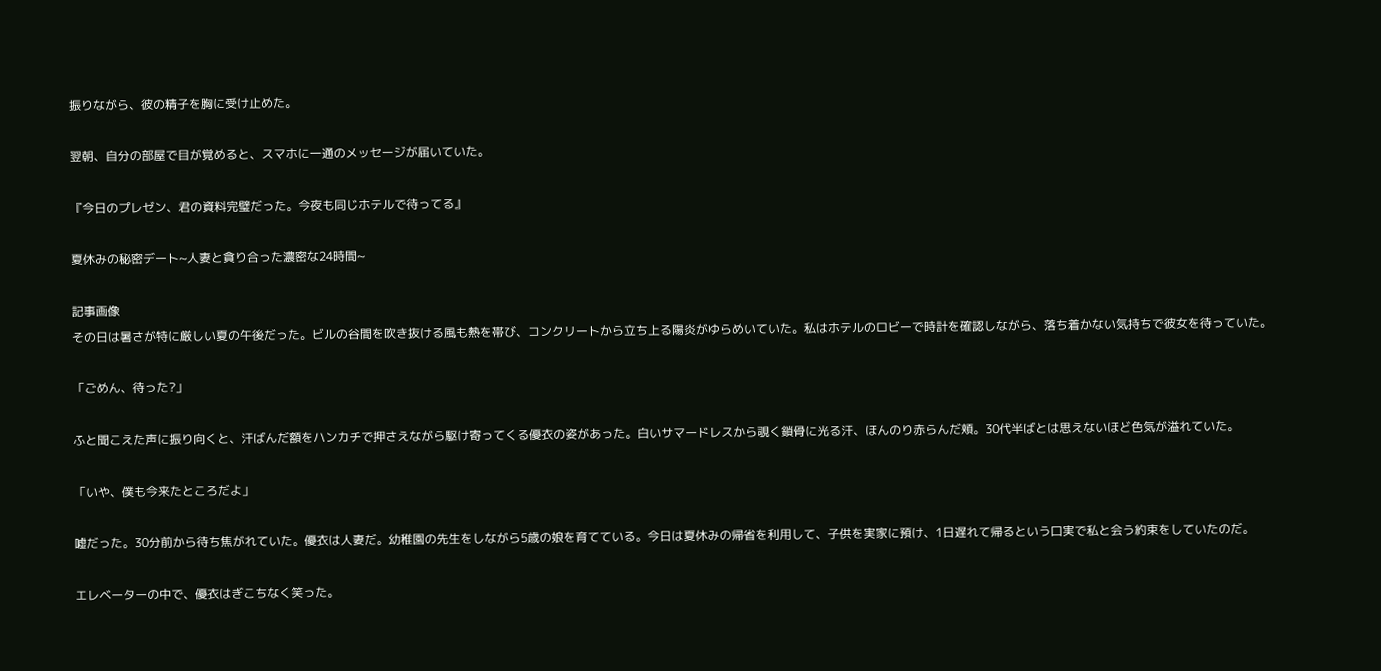振りながら、彼の精子を胸に受け止めた。

翌朝、自分の部屋で目が覚めると、スマホに一通のメッセージが届いていた。

『今日のプレゼン、君の資料完璧だった。今夜も同じホテルで待ってる』

夏休みの秘密デート~人妻と貪り合った濃密な24時間~

記事画像
その日は暑さが特に厳しい夏の午後だった。ビルの谷間を吹き抜ける風も熱を帯び、コンクリートから立ち上る陽炎がゆらめいていた。私はホテルのロビーで時計を確認しながら、落ち着かない気持ちで彼女を待っていた。

「ごめん、待った?」

ふと聞こえた声に振り向くと、汗ばんだ額をハンカチで押さえながら駆け寄ってくる優衣の姿があった。白いサマードレスから覗く鎖骨に光る汗、ほんのり赤らんだ頬。30代半ばとは思えないほど色気が溢れていた。

「いや、僕も今来たところだよ」

嘘だった。30分前から待ち焦がれていた。優衣は人妻だ。幼稚園の先生をしながら5歳の娘を育てている。今日は夏休みの帰省を利用して、子供を実家に預け、1日遅れて帰るという口実で私と会う約束をしていたのだ。

エレベーターの中で、優衣はぎこちなく笑った。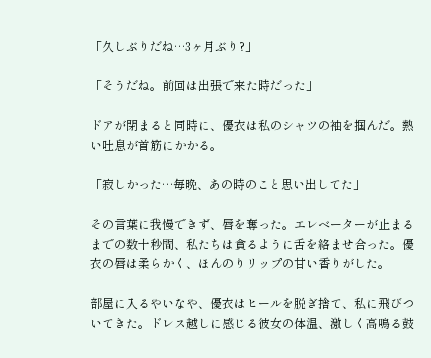「久しぶりだね…3ヶ月ぶり?」

「そうだね。前回は出張で来た時だった」

ドアが閉まると同時に、優衣は私のシャツの袖を掴んだ。熱い吐息が首筋にかかる。

「寂しかった…毎晩、あの時のこと思い出してた」

その言葉に我慢できず、唇を奪った。エレベーターが止まるまでの数十秒間、私たちは貪るように舌を絡ませ合った。優衣の唇は柔らかく、ほんのりリップの甘い香りがした。

部屋に入るやいなや、優衣はヒールを脱ぎ捨て、私に飛びついてきた。ドレス越しに感じる彼女の体温、激しく高鳴る鼓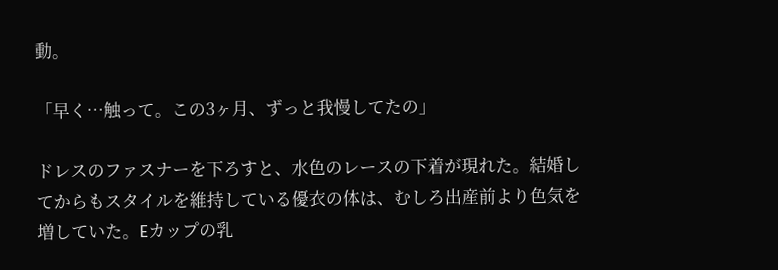動。

「早く…触って。この3ヶ月、ずっと我慢してたの」

ドレスのファスナーを下ろすと、水色のレースの下着が現れた。結婚してからもスタイルを維持している優衣の体は、むしろ出産前より色気を増していた。Eカップの乳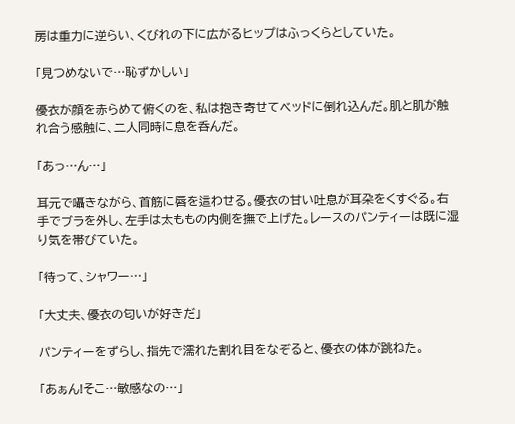房は重力に逆らい、くびれの下に広がるヒップはふっくらとしていた。

「見つめないで…恥ずかしい」

優衣が顔を赤らめて俯くのを、私は抱き寄せてベッドに倒れ込んだ。肌と肌が触れ合う感触に、二人同時に息を呑んだ。

「あっ…ん…」

耳元で囁きながら、首筋に唇を這わせる。優衣の甘い吐息が耳朶をくすぐる。右手でブラを外し、左手は太ももの内側を撫で上げた。レースのパンティーは既に湿り気を帯びていた。

「待って、シャワー…」

「大丈夫、優衣の匂いが好きだ」

パンティーをずらし、指先で濡れた割れ目をなぞると、優衣の体が跳ねた。

「あぁん!そこ…敏感なの…」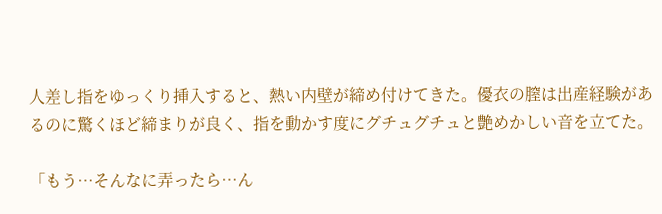人差し指をゆっくり挿入すると、熱い内壁が締め付けてきた。優衣の膣は出産経験があるのに驚くほど締まりが良く、指を動かす度にグチュグチュと艶めかしい音を立てた。

「もう…そんなに弄ったら…ん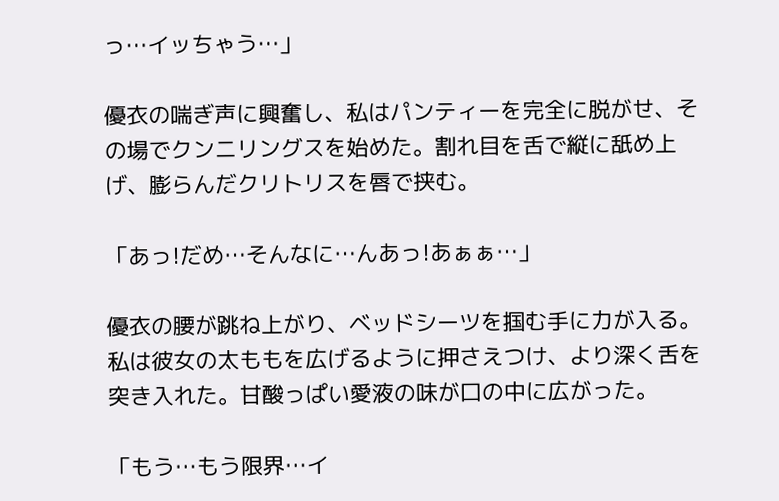っ…イッちゃう…」

優衣の喘ぎ声に興奮し、私はパンティーを完全に脱がせ、その場でクンニリングスを始めた。割れ目を舌で縦に舐め上げ、膨らんだクリトリスを唇で挟む。

「あっ!だめ…そんなに…んあっ!あぁぁ…」

優衣の腰が跳ね上がり、ベッドシーツを掴む手に力が入る。私は彼女の太ももを広げるように押さえつけ、より深く舌を突き入れた。甘酸っぱい愛液の味が口の中に広がった。

「もう…もう限界…イ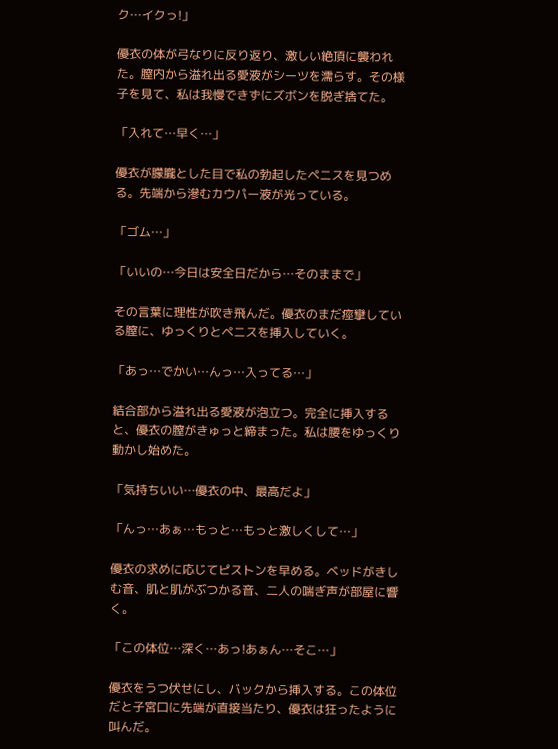ク…イクっ!」

優衣の体が弓なりに反り返り、激しい絶頂に襲われた。膣内から溢れ出る愛液がシーツを濡らす。その様子を見て、私は我慢できずにズボンを脱ぎ捨てた。

「入れて…早く…」

優衣が朦朧とした目で私の勃起したペニスを見つめる。先端から滲むカウパー液が光っている。

「ゴム…」

「いいの…今日は安全日だから…そのままで」

その言葉に理性が吹き飛んだ。優衣のまだ痙攣している膣に、ゆっくりとペニスを挿入していく。

「あっ…でかい…んっ…入ってる…」

結合部から溢れ出る愛液が泡立つ。完全に挿入すると、優衣の膣がきゅっと締まった。私は腰をゆっくり動かし始めた。

「気持ちいい…優衣の中、最高だよ」

「んっ…あぁ…もっと…もっと激しくして…」

優衣の求めに応じてピストンを早める。ベッドがきしむ音、肌と肌がぶつかる音、二人の喘ぎ声が部屋に響く。

「この体位…深く…あっ!あぁん…そこ…」

優衣をうつ伏せにし、バックから挿入する。この体位だと子宮口に先端が直接当たり、優衣は狂ったように叫んだ。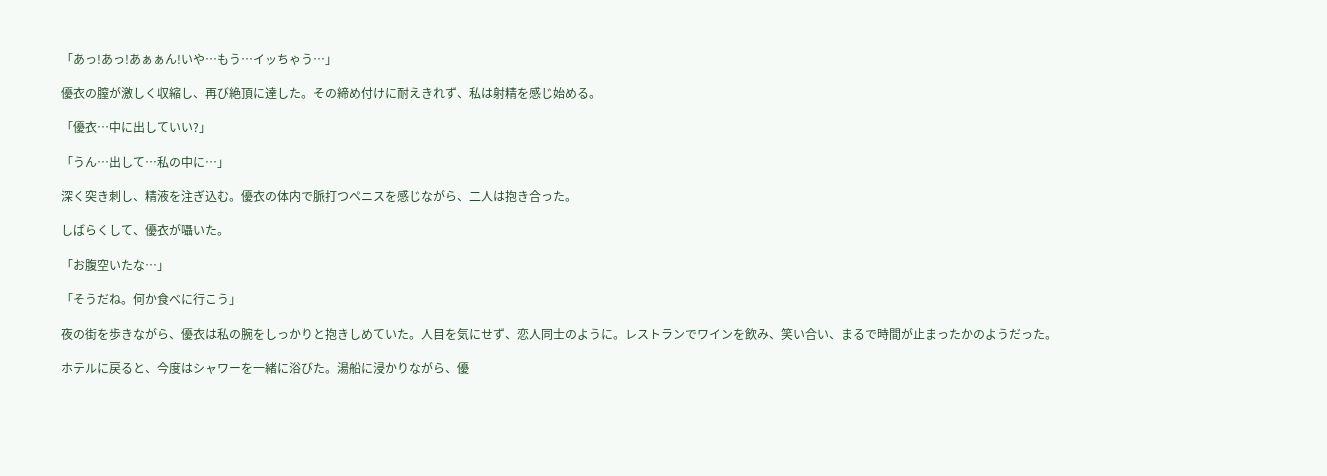「あっ!あっ!あぁぁん!いや…もう…イッちゃう…」

優衣の膣が激しく収縮し、再び絶頂に達した。その締め付けに耐えきれず、私は射精を感じ始める。

「優衣…中に出していい?」

「うん…出して…私の中に…」

深く突き刺し、精液を注ぎ込む。優衣の体内で脈打つペニスを感じながら、二人は抱き合った。

しばらくして、優衣が囁いた。

「お腹空いたな…」

「そうだね。何か食べに行こう」

夜の街を歩きながら、優衣は私の腕をしっかりと抱きしめていた。人目を気にせず、恋人同士のように。レストランでワインを飲み、笑い合い、まるで時間が止まったかのようだった。

ホテルに戻ると、今度はシャワーを一緒に浴びた。湯船に浸かりながら、優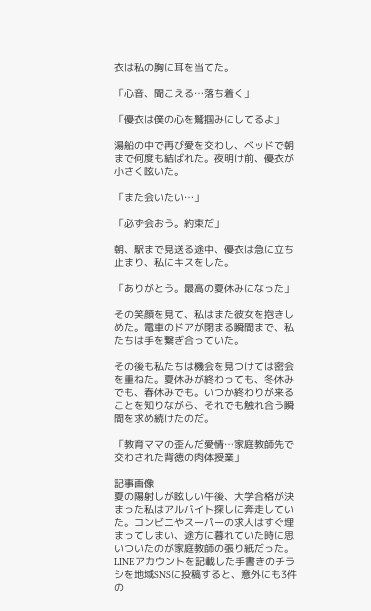衣は私の胸に耳を当てた。

「心音、聞こえる…落ち着く」

「優衣は僕の心を鷲掴みにしてるよ」

湯船の中で再び愛を交わし、ベッドで朝まで何度も結ばれた。夜明け前、優衣が小さく呟いた。

「また会いたい…」

「必ず会おう。約束だ」

朝、駅まで見送る途中、優衣は急に立ち止まり、私にキスをした。

「ありがとう。最高の夏休みになった」

その笑顔を見て、私はまた彼女を抱きしめた。電車のドアが閉まる瞬間まで、私たちは手を繋ぎ合っていた。

その後も私たちは機会を見つけては密会を重ねた。夏休みが終わっても、冬休みでも、春休みでも。いつか終わりが来ることを知りながら、それでも触れ合う瞬間を求め続けたのだ。

「教育ママの歪んだ愛情…家庭教師先で交わされた背徳の肉体授業」

記事画像
夏の陽射しが眩しい午後、大学合格が決まった私はアルバイト探しに奔走していた。コンビニやスーパーの求人はすぐ埋まってしまい、途方に暮れていた時に思いついたのが家庭教師の張り紙だった。LINEアカウントを記載した手書きのチラシを地域SNSに投稿すると、意外にも3件の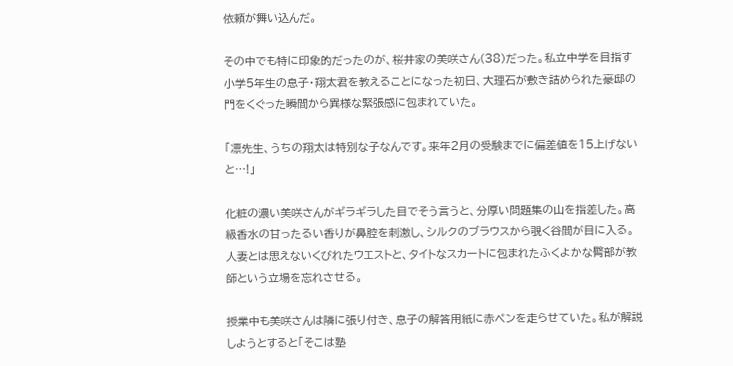依頼が舞い込んだ。

その中でも特に印象的だったのが、桜井家の美咲さん(38)だった。私立中学を目指す小学5年生の息子・翔太君を教えることになった初日、大理石が敷き詰められた豪邸の門をくぐった瞬間から異様な緊張感に包まれていた。

「凛先生、うちの翔太は特別な子なんです。来年2月の受験までに偏差値を15上げないと…!」

化粧の濃い美咲さんがギラギラした目でそう言うと、分厚い問題集の山を指差した。高級香水の甘ったるい香りが鼻腔を刺激し、シルクのブラウスから覗く谷間が目に入る。人妻とは思えないくびれたウエストと、タイトなスカートに包まれたふくよかな臀部が教師という立場を忘れさせる。

授業中も美咲さんは隣に張り付き、息子の解答用紙に赤ペンを走らせていた。私が解説しようとすると「そこは塾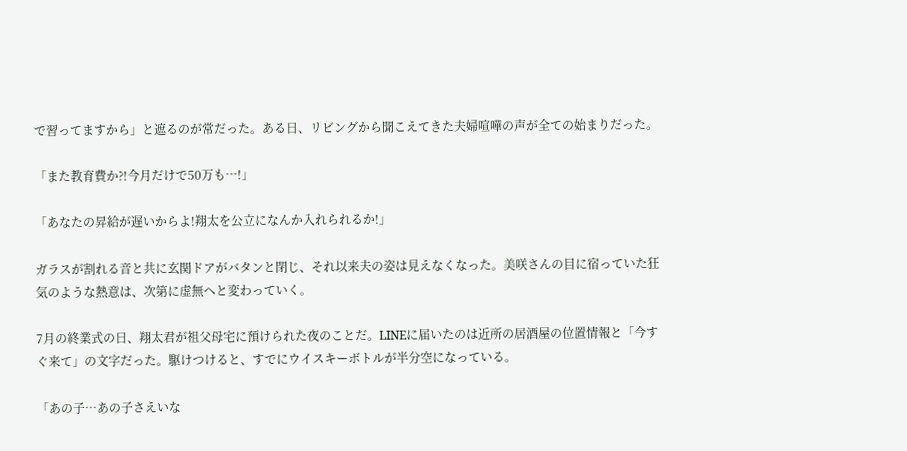で習ってますから」と遮るのが常だった。ある日、リビングから聞こえてきた夫婦喧嘩の声が全ての始まりだった。

「また教育費か?!今月だけで50万も…!」

「あなたの昇給が遅いからよ!翔太を公立になんか入れられるか!」

ガラスが割れる音と共に玄関ドアがバタンと閉じ、それ以来夫の姿は見えなくなった。美咲さんの目に宿っていた狂気のような熱意は、次第に虚無へと変わっていく。

7月の終業式の日、翔太君が祖父母宅に預けられた夜のことだ。LINEに届いたのは近所の居酒屋の位置情報と「今すぐ来て」の文字だった。駆けつけると、すでにウイスキーボトルが半分空になっている。

「あの子…あの子さえいな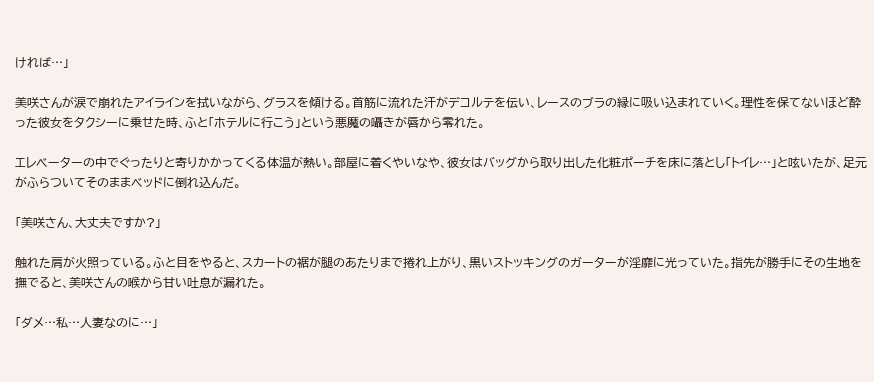ければ…」

美咲さんが涙で崩れたアイラインを拭いながら、グラスを傾ける。首筋に流れた汗がデコルテを伝い、レースのブラの縁に吸い込まれていく。理性を保てないほど酔った彼女をタクシーに乗せた時、ふと「ホテルに行こう」という悪魔の囁きが唇から零れた。

エレベーターの中でぐったりと寄りかかってくる体温が熱い。部屋に着くやいなや、彼女はバッグから取り出した化粧ポーチを床に落とし「トイレ…」と呟いたが、足元がふらついてそのままベッドに倒れ込んだ。

「美咲さん、大丈夫ですか?」

触れた肩が火照っている。ふと目をやると、スカートの裾が腿のあたりまで捲れ上がり、黒いストッキングのガーターが淫靡に光っていた。指先が勝手にその生地を撫でると、美咲さんの喉から甘い吐息が漏れた。

「ダメ…私…人妻なのに…」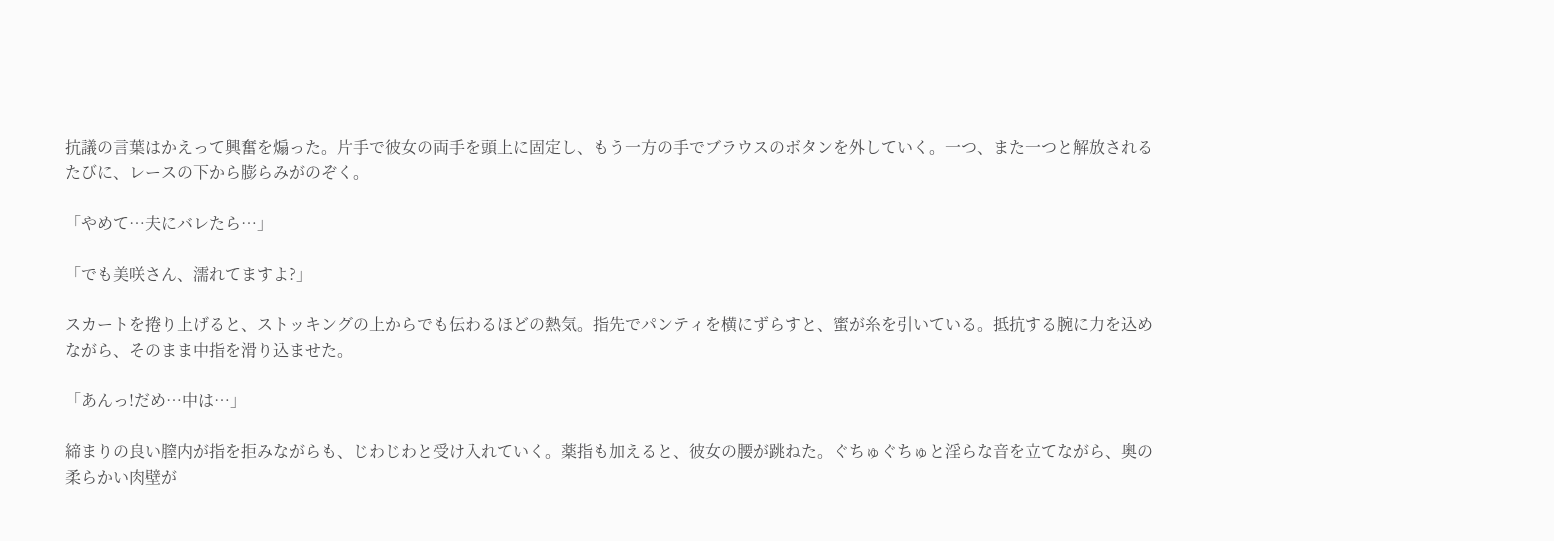抗議の言葉はかえって興奮を煽った。片手で彼女の両手を頭上に固定し、もう一方の手でブラウスのボタンを外していく。一つ、また一つと解放されるたびに、レースの下から膨らみがのぞく。

「やめて…夫にバレたら…」

「でも美咲さん、濡れてますよ?」

スカートを捲り上げると、ストッキングの上からでも伝わるほどの熱気。指先でパンティを横にずらすと、蜜が糸を引いている。抵抗する腕に力を込めながら、そのまま中指を滑り込ませた。

「あんっ!だめ…中は…」

締まりの良い膣内が指を拒みながらも、じわじわと受け入れていく。薬指も加えると、彼女の腰が跳ねた。ぐちゅぐちゅと淫らな音を立てながら、奥の柔らかい肉壁が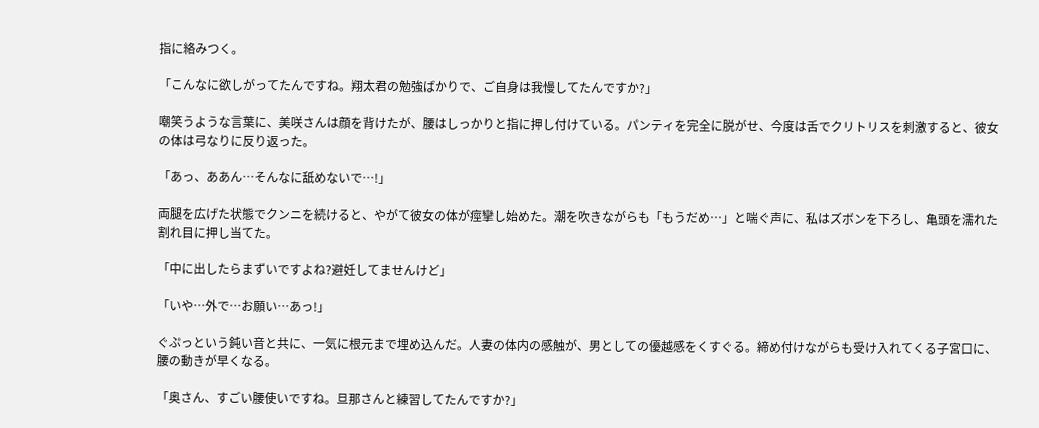指に絡みつく。

「こんなに欲しがってたんですね。翔太君の勉強ばかりで、ご自身は我慢してたんですか?」

嘲笑うような言葉に、美咲さんは顔を背けたが、腰はしっかりと指に押し付けている。パンティを完全に脱がせ、今度は舌でクリトリスを刺激すると、彼女の体は弓なりに反り返った。

「あっ、ああん…そんなに舐めないで…!」

両腿を広げた状態でクンニを続けると、やがて彼女の体が痙攣し始めた。潮を吹きながらも「もうだめ…」と喘ぐ声に、私はズボンを下ろし、亀頭を濡れた割れ目に押し当てた。

「中に出したらまずいですよね?避妊してませんけど」

「いや…外で…お願い…あっ!」

ぐぷっという鈍い音と共に、一気に根元まで埋め込んだ。人妻の体内の感触が、男としての優越感をくすぐる。締め付けながらも受け入れてくる子宮口に、腰の動きが早くなる。

「奥さん、すごい腰使いですね。旦那さんと練習してたんですか?」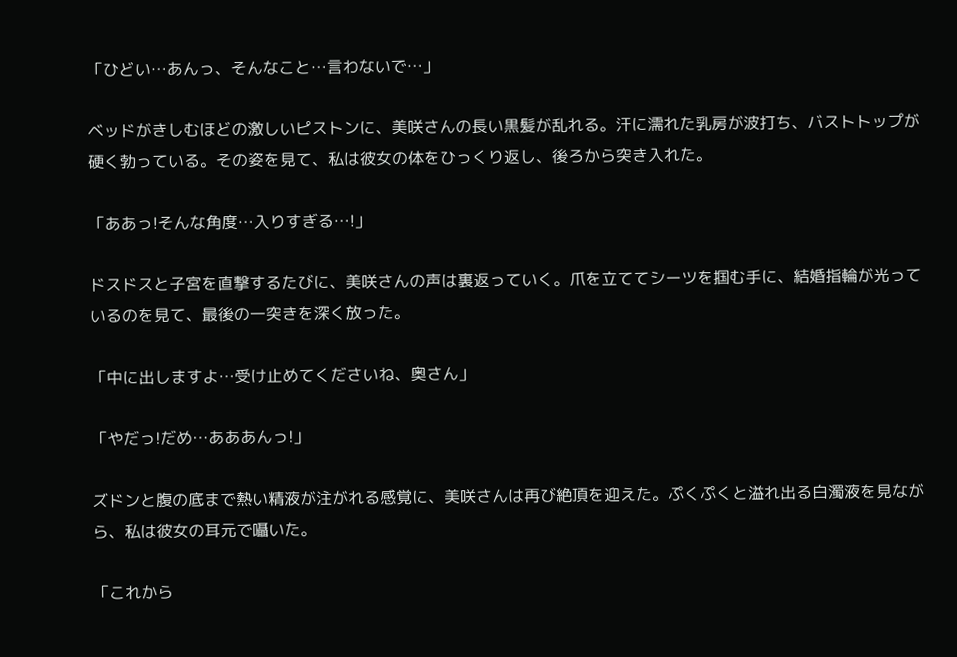「ひどい…あんっ、そんなこと…言わないで…」

ベッドがきしむほどの激しいピストンに、美咲さんの長い黒髪が乱れる。汗に濡れた乳房が波打ち、バストトップが硬く勃っている。その姿を見て、私は彼女の体をひっくり返し、後ろから突き入れた。

「ああっ!そんな角度…入りすぎる…!」

ドスドスと子宮を直撃するたびに、美咲さんの声は裏返っていく。爪を立ててシーツを掴む手に、結婚指輪が光っているのを見て、最後の一突きを深く放った。

「中に出しますよ…受け止めてくださいね、奥さん」

「やだっ!だめ…あああんっ!」

ズドンと腹の底まで熱い精液が注がれる感覚に、美咲さんは再び絶頂を迎えた。ぷくぷくと溢れ出る白濁液を見ながら、私は彼女の耳元で囁いた。

「これから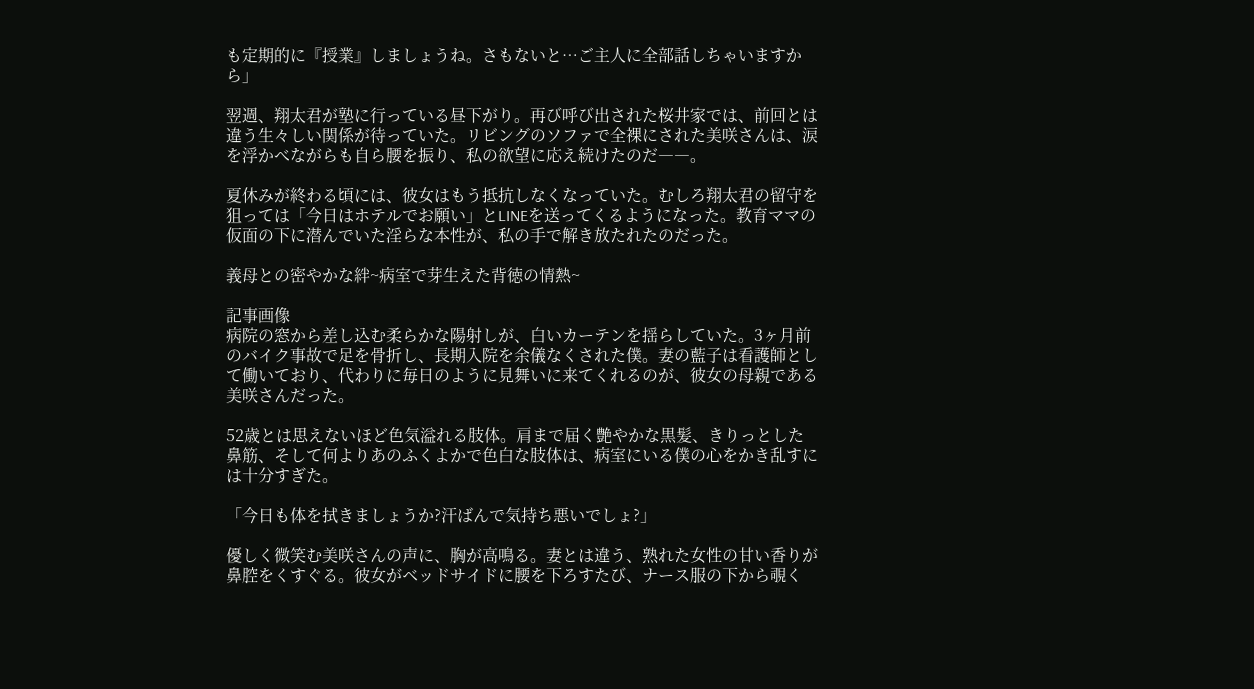も定期的に『授業』しましょうね。さもないと…ご主人に全部話しちゃいますから」

翌週、翔太君が塾に行っている昼下がり。再び呼び出された桜井家では、前回とは違う生々しい関係が待っていた。リビングのソファで全裸にされた美咲さんは、涙を浮かべながらも自ら腰を振り、私の欲望に応え続けたのだ――。

夏休みが終わる頃には、彼女はもう抵抗しなくなっていた。むしろ翔太君の留守を狙っては「今日はホテルでお願い」とLINEを送ってくるようになった。教育ママの仮面の下に潜んでいた淫らな本性が、私の手で解き放たれたのだった。

義母との密やかな絆~病室で芽生えた背徳の情熱~

記事画像
病院の窓から差し込む柔らかな陽射しが、白いカーテンを揺らしていた。3ヶ月前のバイク事故で足を骨折し、長期入院を余儀なくされた僕。妻の藍子は看護師として働いており、代わりに毎日のように見舞いに来てくれるのが、彼女の母親である美咲さんだった。

52歳とは思えないほど色気溢れる肢体。肩まで届く艶やかな黒髪、きりっとした鼻筋、そして何よりあのふくよかで色白な肢体は、病室にいる僕の心をかき乱すには十分すぎた。

「今日も体を拭きましょうか?汗ばんで気持ち悪いでしょ?」

優しく微笑む美咲さんの声に、胸が高鳴る。妻とは違う、熟れた女性の甘い香りが鼻腔をくすぐる。彼女がベッドサイドに腰を下ろすたび、ナース服の下から覗く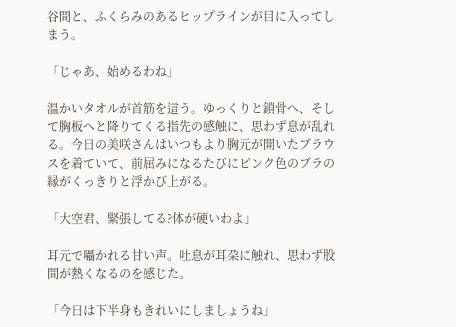谷間と、ふくらみのあるヒップラインが目に入ってしまう。

「じゃあ、始めるわね」

温かいタオルが首筋を這う。ゆっくりと鎖骨へ、そして胸板へと降りてくる指先の感触に、思わず息が乱れる。今日の美咲さんはいつもより胸元が開いたブラウスを着ていて、前屈みになるたびにピンク色のブラの縁がくっきりと浮かび上がる。

「大空君、緊張してる?体が硬いわよ」

耳元で囁かれる甘い声。吐息が耳朶に触れ、思わず股間が熱くなるのを感じた。

「今日は下半身もきれいにしましょうね」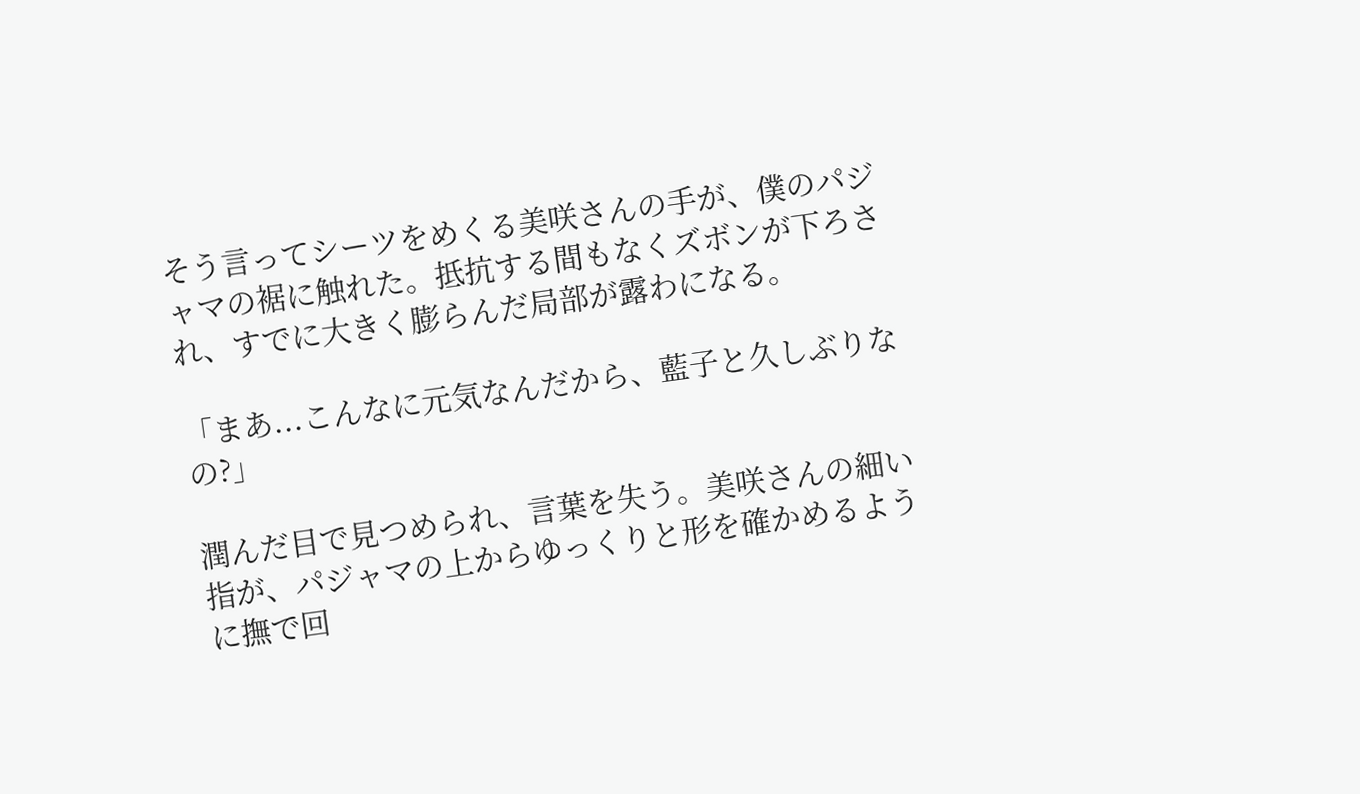そう言ってシーツをめくる美咲さんの手が、僕のパジャマの裾に触れた。抵抗する間もなくズボンが下ろされ、すでに大きく膨らんだ局部が露わになる。

「まあ...こんなに元気なんだから、藍子と久しぶりなの?」

潤んだ目で見つめられ、言葉を失う。美咲さんの細い指が、パジャマの上からゆっくりと形を確かめるように撫で回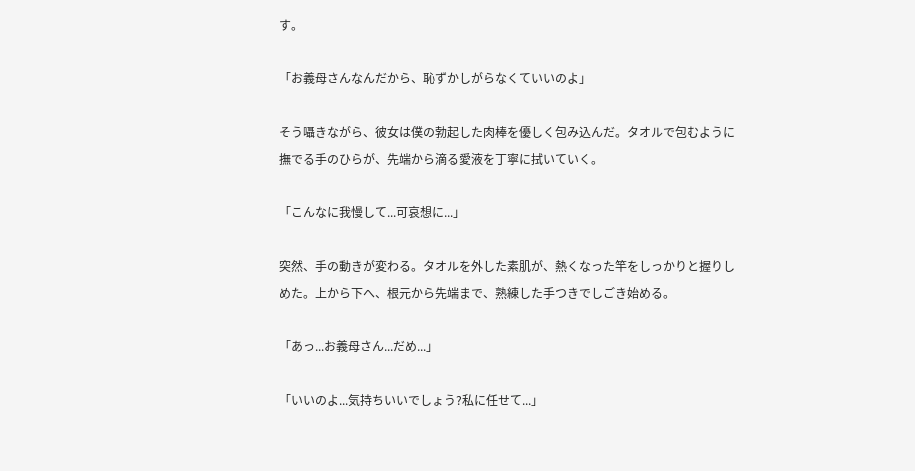す。

「お義母さんなんだから、恥ずかしがらなくていいのよ」

そう囁きながら、彼女は僕の勃起した肉棒を優しく包み込んだ。タオルで包むように撫でる手のひらが、先端から滴る愛液を丁寧に拭いていく。

「こんなに我慢して...可哀想に...」

突然、手の動きが変わる。タオルを外した素肌が、熱くなった竿をしっかりと握りしめた。上から下へ、根元から先端まで、熟練した手つきでしごき始める。

「あっ...お義母さん...だめ...」

「いいのよ...気持ちいいでしょう?私に任せて...」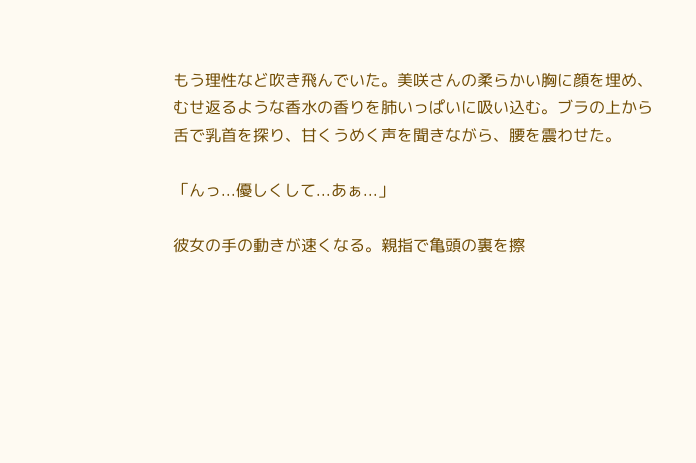もう理性など吹き飛んでいた。美咲さんの柔らかい胸に顔を埋め、むせ返るような香水の香りを肺いっぱいに吸い込む。ブラの上から舌で乳首を探り、甘くうめく声を聞きながら、腰を震わせた。

「んっ...優しくして...あぁ...」

彼女の手の動きが速くなる。親指で亀頭の裏を擦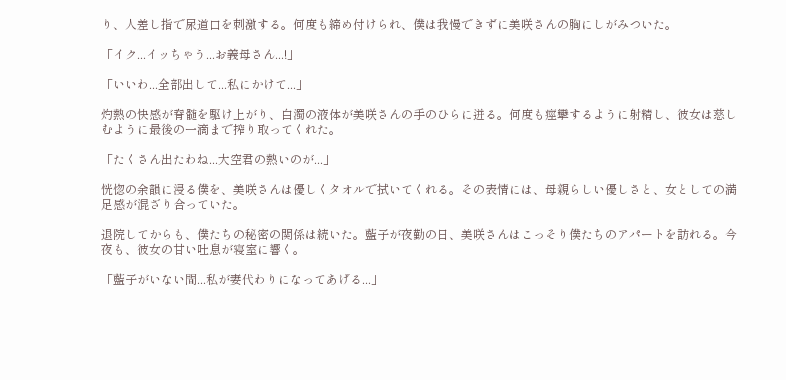り、人差し指で尿道口を刺激する。何度も締め付けられ、僕は我慢できずに美咲さんの胸にしがみついた。

「イク...イッちゃう...お義母さん...!」

「いいわ...全部出して...私にかけて...」

灼熱の快感が脊髄を駆け上がり、白濁の液体が美咲さんの手のひらに迸る。何度も痙攣するように射精し、彼女は慈しむように最後の一滴まで搾り取ってくれた。

「たくさん出たわね...大空君の熱いのが...」

恍惚の余韻に浸る僕を、美咲さんは優しくタオルで拭いてくれる。その表情には、母親らしい優しさと、女としての満足感が混ざり合っていた。

退院してからも、僕たちの秘密の関係は続いた。藍子が夜勤の日、美咲さんはこっそり僕たちのアパートを訪れる。今夜も、彼女の甘い吐息が寝室に響く。

「藍子がいない間...私が妻代わりになってあげる...」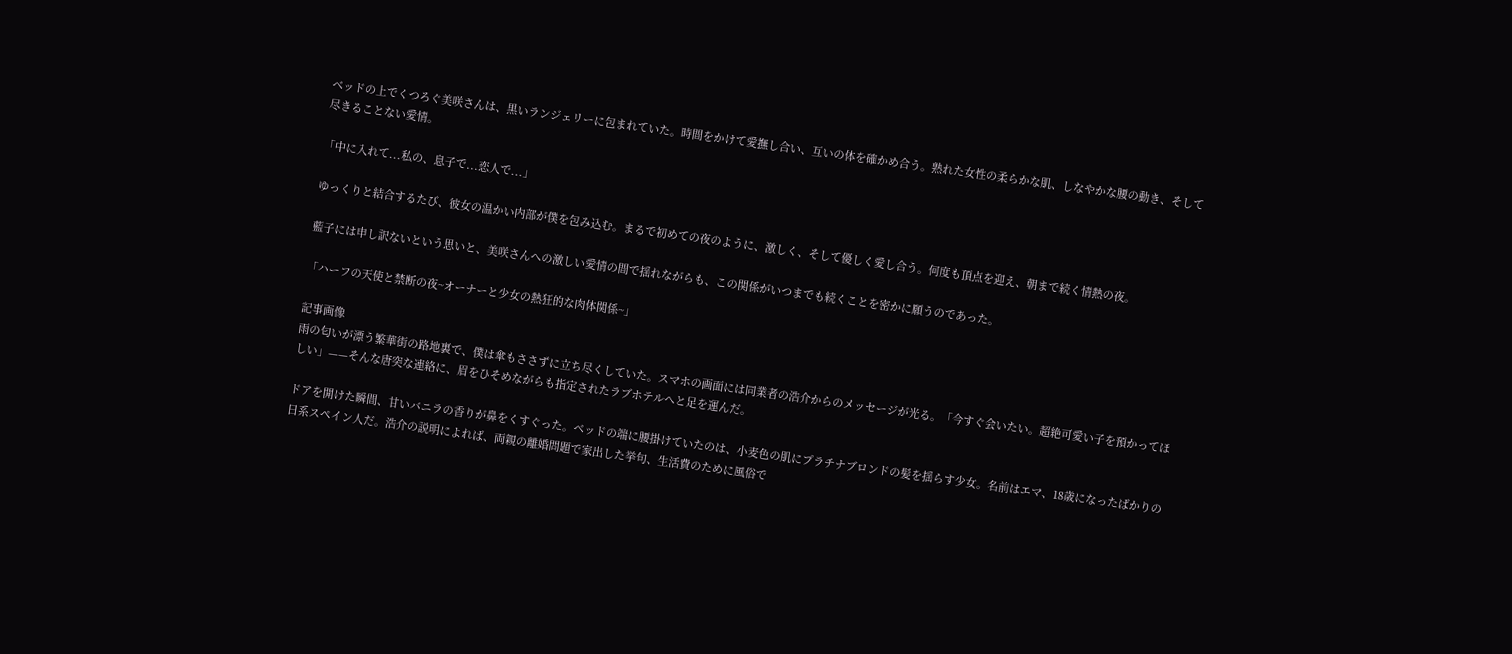ベッドの上でくつろぐ美咲さんは、黒いランジェリーに包まれていた。時間をかけて愛撫し合い、互いの体を確かめ合う。熟れた女性の柔らかな肌、しなやかな腰の動き、そして尽きることない愛情。

「中に入れて...私の、息子で...恋人で...」

ゆっくりと結合するたび、彼女の温かい内部が僕を包み込む。まるで初めての夜のように、激しく、そして優しく愛し合う。何度も頂点を迎え、朝まで続く情熱の夜。

藍子には申し訳ないという思いと、美咲さんへの激しい愛情の間で揺れながらも、この関係がいつまでも続くことを密かに願うのであった。

「ハーフの天使と禁断の夜~オーナーと少女の熱狂的な肉体関係~」

記事画像
雨の匂いが漂う繁華街の路地裏で、僕は傘もささずに立ち尽くしていた。スマホの画面には同業者の浩介からのメッセージが光る。「今すぐ会いたい。超絶可愛い子を預かってほしい」——そんな唐突な連絡に、眉をひそめながらも指定されたラブホテルへと足を運んだ。

ドアを開けた瞬間、甘いバニラの香りが鼻をくすぐった。ベッドの端に腰掛けていたのは、小麦色の肌にプラチナブロンドの髪を揺らす少女。名前はエマ、18歳になったばかりの日系スペイン人だ。浩介の説明によれば、両親の離婚問題で家出した挙句、生活費のために風俗で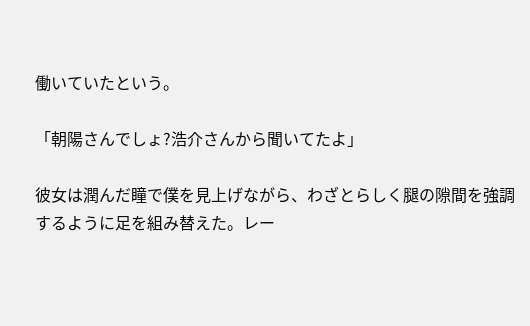働いていたという。

「朝陽さんでしょ?浩介さんから聞いてたよ」

彼女は潤んだ瞳で僕を見上げながら、わざとらしく腿の隙間を強調するように足を組み替えた。レー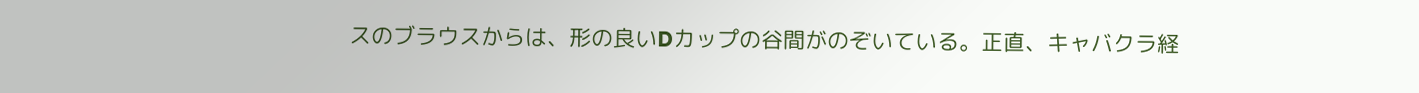スのブラウスからは、形の良いDカップの谷間がのぞいている。正直、キャバクラ経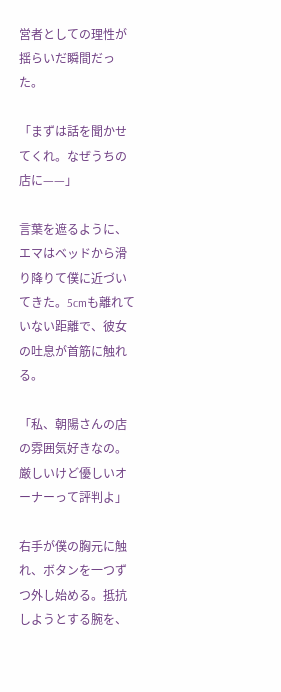営者としての理性が揺らいだ瞬間だった。

「まずは話を聞かせてくれ。なぜうちの店に——」

言葉を遮るように、エマはベッドから滑り降りて僕に近づいてきた。5cmも離れていない距離で、彼女の吐息が首筋に触れる。

「私、朝陽さんの店の雰囲気好きなの。厳しいけど優しいオーナーって評判よ」

右手が僕の胸元に触れ、ボタンを一つずつ外し始める。抵抗しようとする腕を、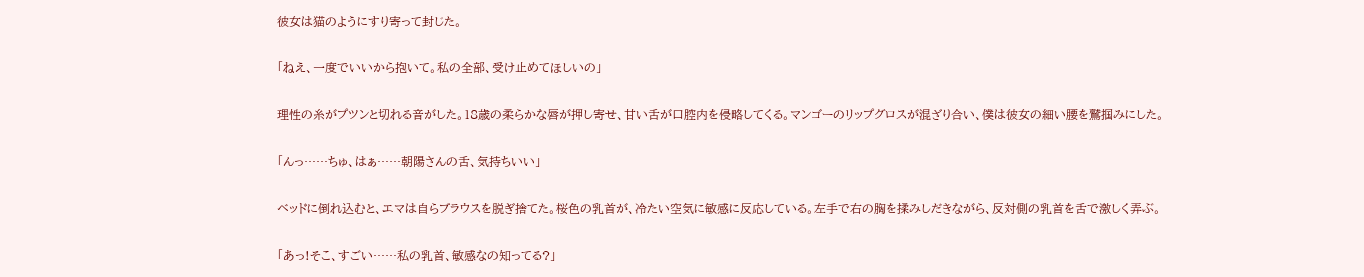彼女は猫のようにすり寄って封じた。

「ねえ、一度でいいから抱いて。私の全部、受け止めてほしいの」

理性の糸がプツンと切れる音がした。18歳の柔らかな唇が押し寄せ、甘い舌が口腔内を侵略してくる。マンゴーのリップグロスが混ざり合い、僕は彼女の細い腰を鷲掴みにした。

「んっ……ちゅ、はぁ……朝陽さんの舌、気持ちいい」

ベッドに倒れ込むと、エマは自らブラウスを脱ぎ捨てた。桜色の乳首が、冷たい空気に敏感に反応している。左手で右の胸を揉みしだきながら、反対側の乳首を舌で激しく弄ぶ。

「あっ!そこ、すごい……私の乳首、敏感なの知ってる?」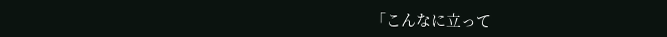「こんなに立って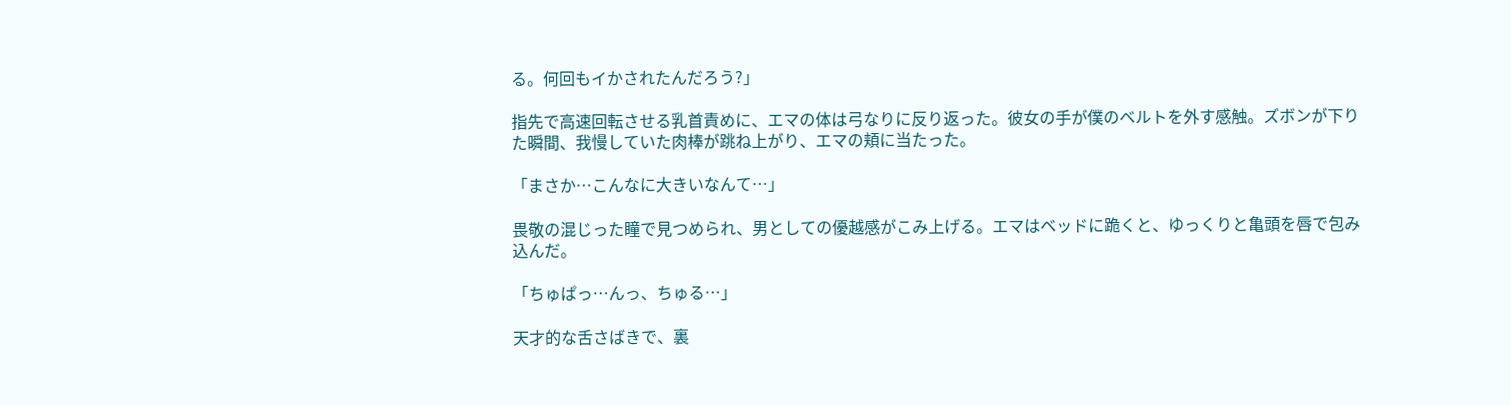る。何回もイかされたんだろう?」

指先で高速回転させる乳首責めに、エマの体は弓なりに反り返った。彼女の手が僕のベルトを外す感触。ズボンが下りた瞬間、我慢していた肉棒が跳ね上がり、エマの頬に当たった。

「まさか…こんなに大きいなんて…」

畏敬の混じった瞳で見つめられ、男としての優越感がこみ上げる。エマはベッドに跪くと、ゆっくりと亀頭を唇で包み込んだ。

「ちゅぱっ…んっ、ちゅる…」

天才的な舌さばきで、裏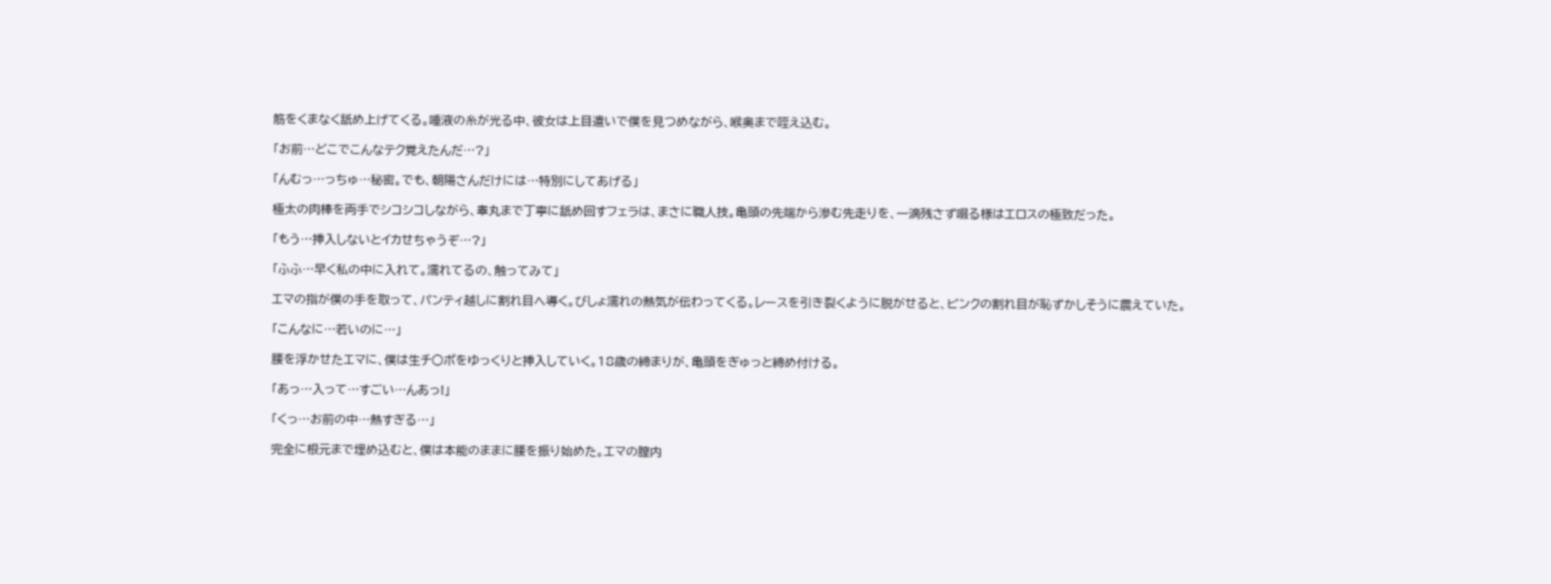筋をくまなく舐め上げてくる。唾液の糸が光る中、彼女は上目遣いで僕を見つめながら、喉奥まで咥え込む。

「お前…どこでこんなテク覚えたんだ…?」

「んむっ…っちゅ…秘密。でも、朝陽さんだけには…特別にしてあげる」

極太の肉棒を両手でシコシコしながら、睾丸まで丁寧に舐め回すフェラは、まさに職人技。亀頭の先端から滲む先走りを、一滴残さず啜る様はエロスの極致だった。

「もう…挿入しないとイカせちゃうぞ…?」

「ふふ…早く私の中に入れて。濡れてるの、触ってみて」

エマの指が僕の手を取って、パンティ越しに割れ目へ導く。びしょ濡れの熱気が伝わってくる。レースを引き裂くように脱がせると、ピンクの割れ目が恥ずかしそうに震えていた。

「こんなに…若いのに…」

腰を浮かせたエマに、僕は生チ○ポをゆっくりと挿入していく。18歳の締まりが、亀頭をぎゅっと締め付ける。

「あっ…入って…すごい…んあっ!」

「くっ…お前の中…熱すぎる…」

完全に根元まで埋め込むと、僕は本能のままに腰を振り始めた。エマの膣内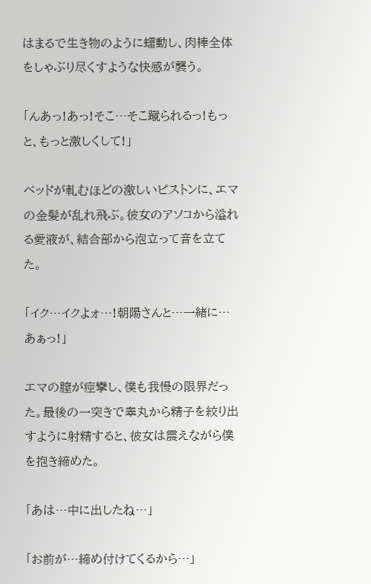はまるで生き物のように蠕動し、肉棒全体をしゃぶり尽くすような快感が襲う。

「んあっ!あっ!そこ…そこ蹴られるっ!もっと、もっと激しくして!」

ベッドが軋むほどの激しいピストンに、エマの金髪が乱れ飛ぶ。彼女のアソコから溢れる愛液が、結合部から泡立って音を立てた。

「イク…イクよォ…!朝陽さんと…一緒に…あぁっ!」

エマの膣が痙攣し、僕も我慢の限界だった。最後の一突きで睾丸から精子を絞り出すように射精すると、彼女は震えながら僕を抱き締めた。

「あは…中に出したね…」

「お前が…締め付けてくるから…」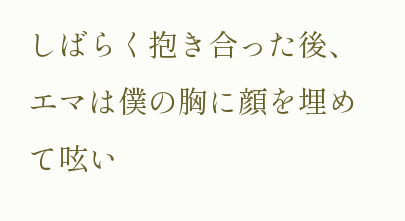しばらく抱き合った後、エマは僕の胸に顔を埋めて呟い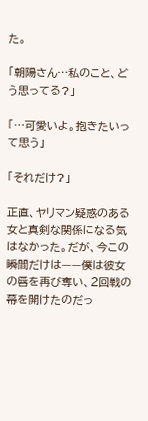た。

「朝陽さん…私のこと、どう思ってる?」

「…可愛いよ。抱きたいって思う」

「それだけ?」

正直、ヤリマン疑惑のある女と真剣な関係になる気はなかった。だが、今この瞬間だけは——僕は彼女の唇を再び奪い、2回戦の幕を開けたのだっ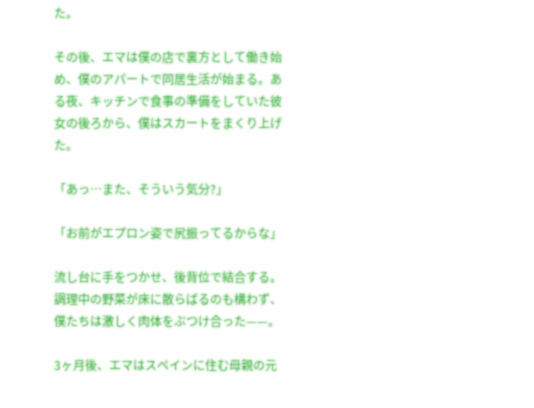た。

その後、エマは僕の店で裏方として働き始め、僕のアパートで同居生活が始まる。ある夜、キッチンで食事の準備をしていた彼女の後ろから、僕はスカートをまくり上げた。

「あっ…また、そういう気分?」

「お前がエプロン姿で尻振ってるからな」

流し台に手をつかせ、後背位で結合する。調理中の野菜が床に散らばるのも構わず、僕たちは激しく肉体をぶつけ合った——。

3ヶ月後、エマはスペインに住む母親の元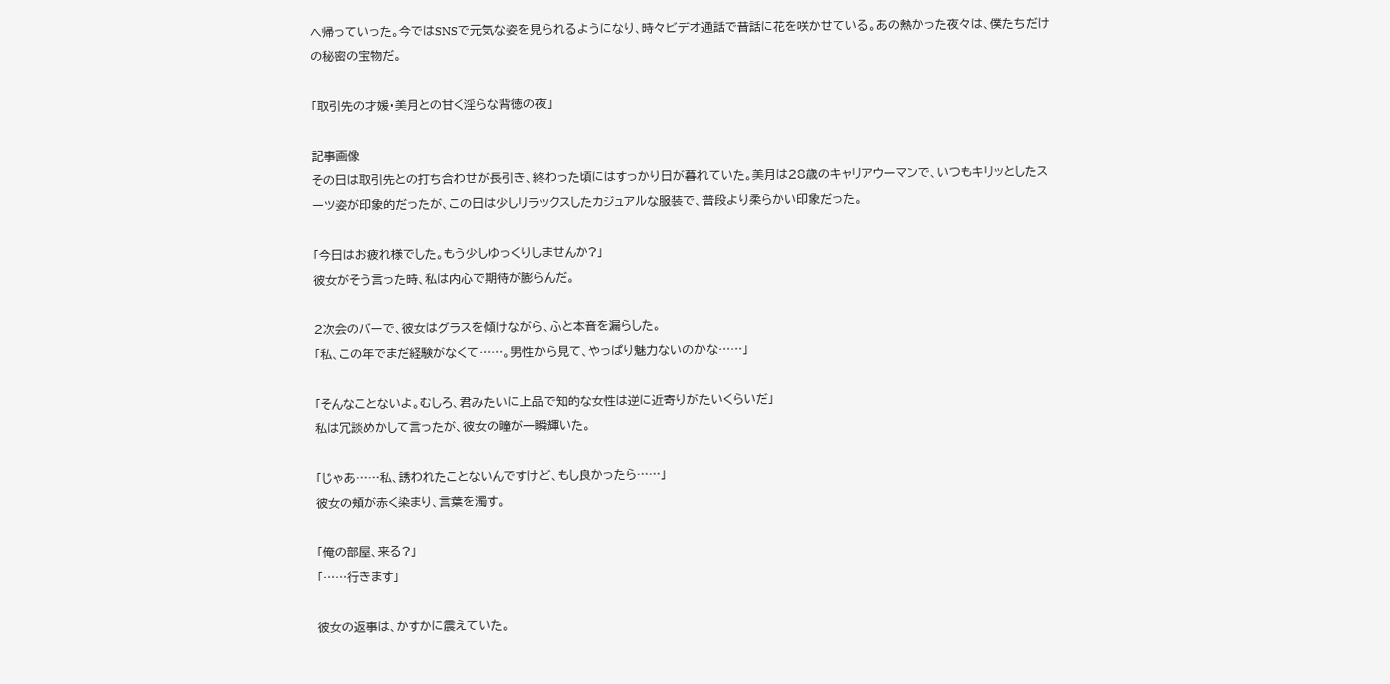へ帰っていった。今ではSNSで元気な姿を見られるようになり、時々ビデオ通話で昔話に花を咲かせている。あの熱かった夜々は、僕たちだけの秘密の宝物だ。

「取引先の才媛・美月との甘く淫らな背徳の夜」

記事画像
その日は取引先との打ち合わせが長引き、終わった頃にはすっかり日が暮れていた。美月は28歳のキャリアウーマンで、いつもキリッとしたスーツ姿が印象的だったが、この日は少しリラックスしたカジュアルな服装で、普段より柔らかい印象だった。

「今日はお疲れ様でした。もう少しゆっくりしませんか?」
彼女がそう言った時、私は内心で期待が膨らんだ。

2次会のバーで、彼女はグラスを傾けながら、ふと本音を漏らした。
「私、この年でまだ経験がなくて……。男性から見て、やっぱり魅力ないのかな……」

「そんなことないよ。むしろ、君みたいに上品で知的な女性は逆に近寄りがたいくらいだ」
私は冗談めかして言ったが、彼女の瞳が一瞬輝いた。

「じゃあ……私、誘われたことないんですけど、もし良かったら……」
彼女の頬が赤く染まり、言葉を濁す。

「俺の部屋、来る?」
「……行きます」

彼女の返事は、かすかに震えていた。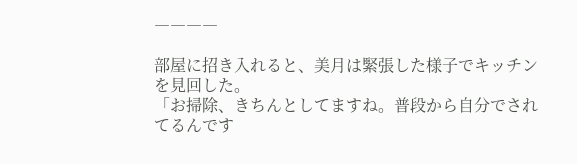――――

部屋に招き入れると、美月は緊張した様子でキッチンを見回した。
「お掃除、きちんとしてますね。普段から自分でされてるんです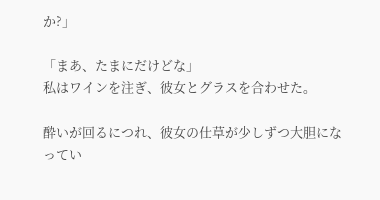か?」

「まあ、たまにだけどな」
私はワインを注ぎ、彼女とグラスを合わせた。

酔いが回るにつれ、彼女の仕草が少しずつ大胆になってい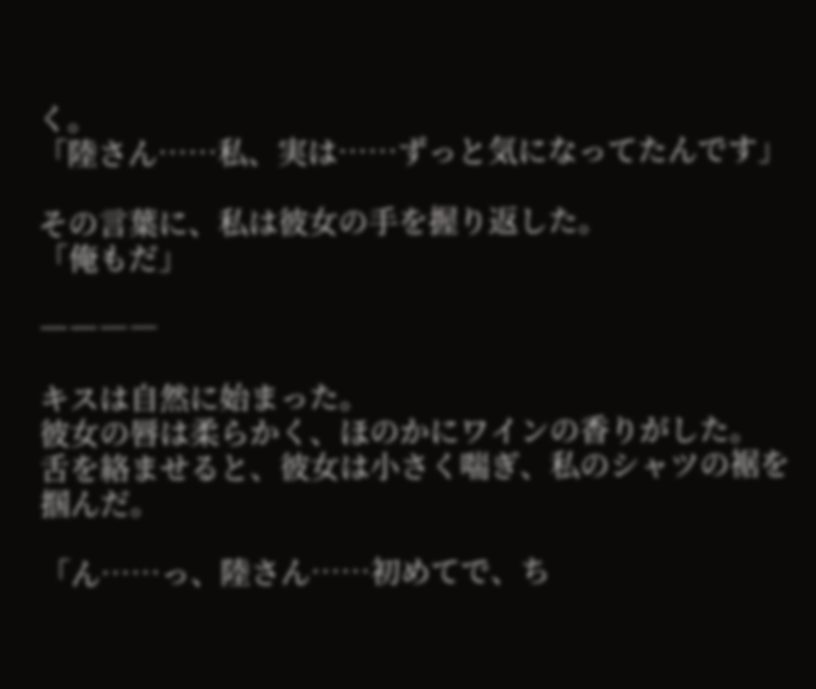く。
「陸さん……私、実は……ずっと気になってたんです」

その言葉に、私は彼女の手を握り返した。
「俺もだ」

――――

キスは自然に始まった。
彼女の唇は柔らかく、ほのかにワインの香りがした。
舌を絡ませると、彼女は小さく喘ぎ、私のシャツの裾を掴んだ。

「ん……っ、陸さん……初めてで、ち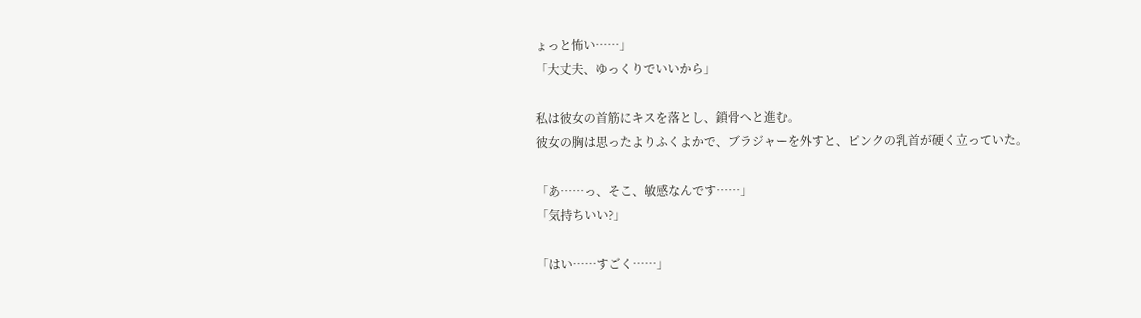ょっと怖い……」
「大丈夫、ゆっくりでいいから」

私は彼女の首筋にキスを落とし、鎖骨へと進む。
彼女の胸は思ったよりふくよかで、ブラジャーを外すと、ピンクの乳首が硬く立っていた。

「あ……っ、そこ、敏感なんです……」
「気持ちいい?」

「はい……すごく……」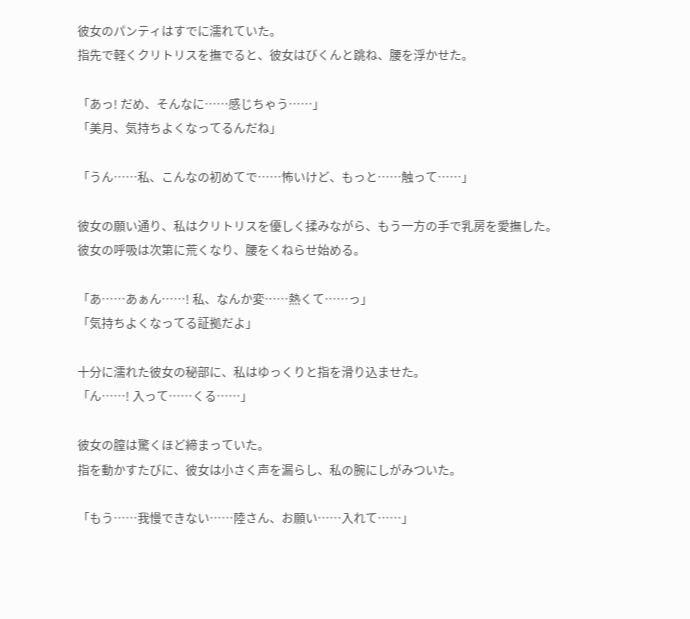彼女のパンティはすでに濡れていた。
指先で軽くクリトリスを撫でると、彼女はびくんと跳ね、腰を浮かせた。

「あっ! だめ、そんなに……感じちゃう……」
「美月、気持ちよくなってるんだね」

「うん……私、こんなの初めてで……怖いけど、もっと……触って……」

彼女の願い通り、私はクリトリスを優しく揉みながら、もう一方の手で乳房を愛撫した。
彼女の呼吸は次第に荒くなり、腰をくねらせ始める。

「あ……あぁん……! 私、なんか変……熱くて……っ」
「気持ちよくなってる証拠だよ」

十分に濡れた彼女の秘部に、私はゆっくりと指を滑り込ませた。
「ん……! 入って……くる……」

彼女の膣は驚くほど締まっていた。
指を動かすたびに、彼女は小さく声を漏らし、私の腕にしがみついた。

「もう……我慢できない……陸さん、お願い……入れて……」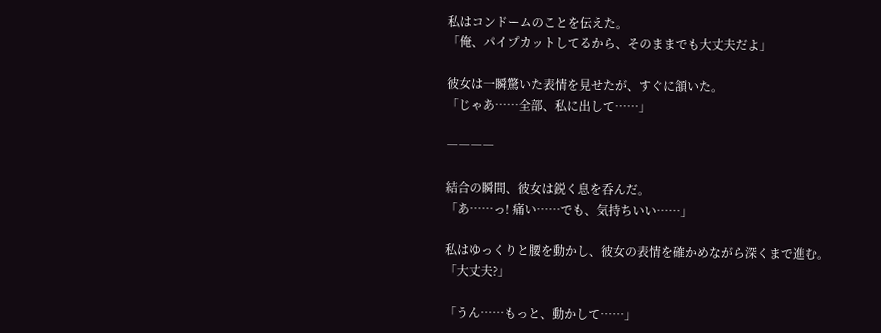私はコンドームのことを伝えた。
「俺、パイプカットしてるから、そのままでも大丈夫だよ」

彼女は一瞬驚いた表情を見せたが、すぐに頷いた。
「じゃあ……全部、私に出して……」

――――

結合の瞬間、彼女は鋭く息を呑んだ。
「あ……っ! 痛い……でも、気持ちいい……」

私はゆっくりと腰を動かし、彼女の表情を確かめながら深くまで進む。
「大丈夫?」

「うん……もっと、動かして……」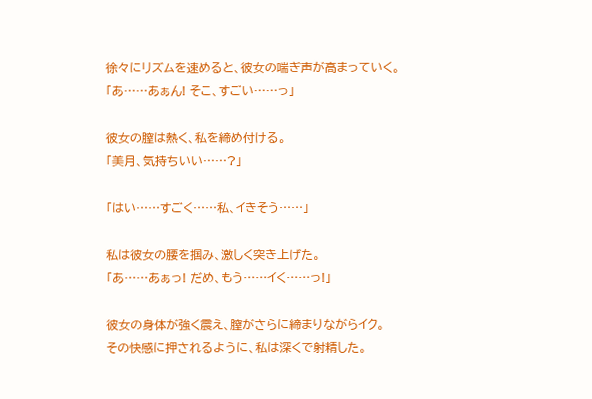徐々にリズムを速めると、彼女の喘ぎ声が高まっていく。
「あ……あぁん! そこ、すごい……っ」

彼女の膣は熱く、私を締め付ける。
「美月、気持ちいい……?」

「はい……すごく……私、イきそう……」

私は彼女の腰を掴み、激しく突き上げた。
「あ……あぁっ! だめ、もう……イく……っ!」

彼女の身体が強く震え、膣がさらに締まりながらイク。
その快感に押されるように、私は深くで射精した。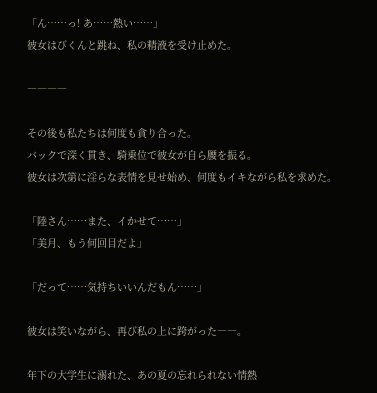「ん……っ! あ……熱い……」
彼女はびくんと跳ね、私の精液を受け止めた。

――――

その後も私たちは何度も貪り合った。
バックで深く貫き、騎乗位で彼女が自ら腰を振る。
彼女は次第に淫らな表情を見せ始め、何度もイキながら私を求めた。

「陸さん……また、イかせて……」
「美月、もう何回目だよ」

「だって……気持ちいいんだもん……」

彼女は笑いながら、再び私の上に跨がった――。

年下の大学生に溺れた、あの夏の忘れられない情熱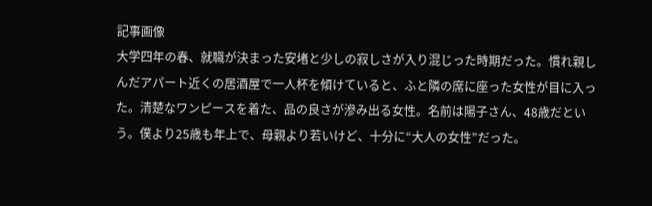記事画像
大学四年の春、就職が決まった安堵と少しの寂しさが入り混じった時期だった。慣れ親しんだアパート近くの居酒屋で一人杯を傾けていると、ふと隣の席に座った女性が目に入った。清楚なワンピースを着た、品の良さが滲み出る女性。名前は陽子さん、48歳だという。僕より25歳も年上で、母親より若いけど、十分に“大人の女性”だった。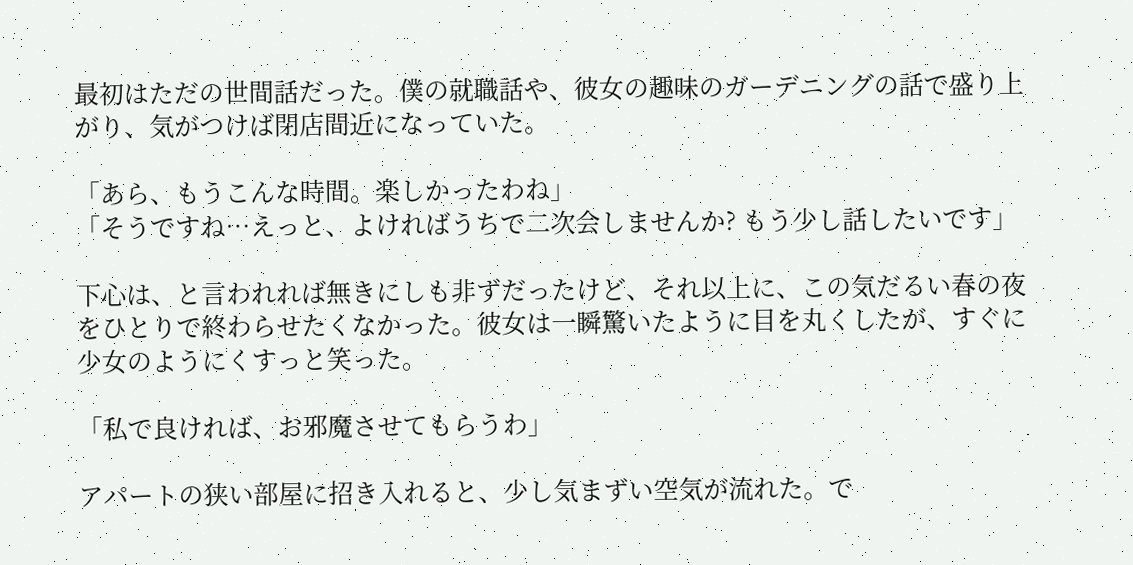最初はただの世間話だった。僕の就職話や、彼女の趣味のガーデニングの話で盛り上がり、気がつけば閉店間近になっていた。

「あら、もうこんな時間。楽しかったわね」
「そうですね…えっと、よければうちで二次会しませんか? もう少し話したいです」

下心は、と言われれば無きにしも非ずだったけど、それ以上に、この気だるい春の夜をひとりで終わらせたくなかった。彼女は一瞬驚いたように目を丸くしたが、すぐに少女のようにくすっと笑った。

「私で良ければ、お邪魔させてもらうわ」

アパートの狭い部屋に招き入れると、少し気まずい空気が流れた。で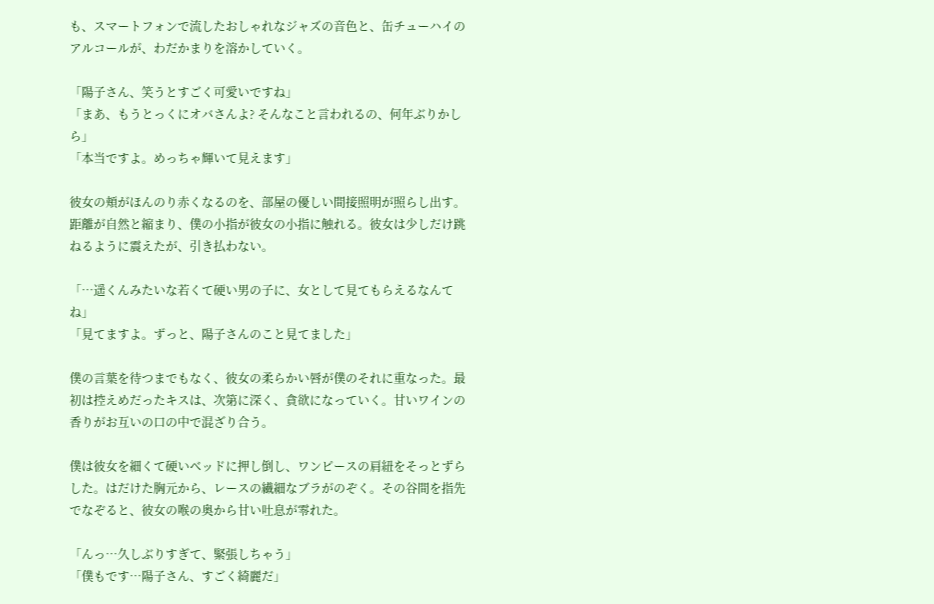も、スマートフォンで流したおしゃれなジャズの音色と、缶チューハイのアルコールが、わだかまりを溶かしていく。

「陽子さん、笑うとすごく可愛いですね」
「まあ、もうとっくにオバさんよ? そんなこと言われるの、何年ぶりかしら」
「本当ですよ。めっちゃ輝いて見えます」

彼女の頬がほんのり赤くなるのを、部屋の優しい間接照明が照らし出す。距離が自然と縮まり、僕の小指が彼女の小指に触れる。彼女は少しだけ跳ねるように震えたが、引き払わない。

「…遥くんみたいな若くて硬い男の子に、女として見てもらえるなんてね」
「見てますよ。ずっと、陽子さんのこと見てました」

僕の言葉を待つまでもなく、彼女の柔らかい唇が僕のそれに重なった。最初は控えめだったキスは、次第に深く、貪欲になっていく。甘いワインの香りがお互いの口の中で混ざり合う。

僕は彼女を細くて硬いベッドに押し倒し、ワンピースの肩紐をそっとずらした。はだけた胸元から、レースの繊細なブラがのぞく。その谷間を指先でなぞると、彼女の喉の奥から甘い吐息が零れた。

「んっ…久しぶりすぎて、緊張しちゃう」
「僕もです…陽子さん、すごく綺麗だ」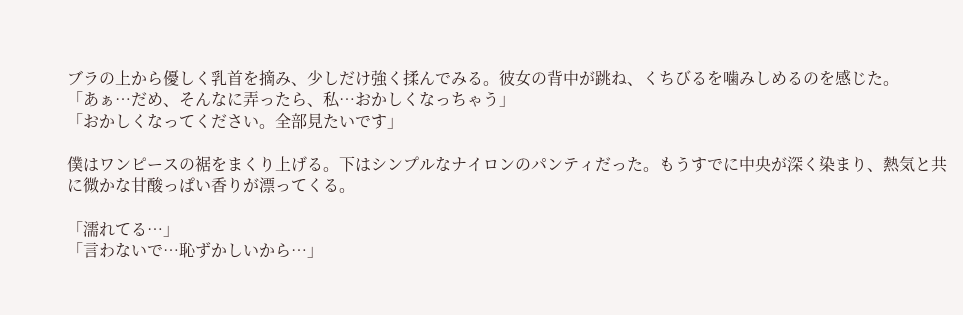ブラの上から優しく乳首を摘み、少しだけ強く揉んでみる。彼女の背中が跳ね、くちびるを噛みしめるのを感じた。
「あぁ…だめ、そんなに弄ったら、私…おかしくなっちゃう」
「おかしくなってください。全部見たいです」

僕はワンピースの裾をまくり上げる。下はシンプルなナイロンのパンティだった。もうすでに中央が深く染まり、熱気と共に微かな甘酸っぱい香りが漂ってくる。

「濡れてる…」
「言わないで…恥ずかしいから…」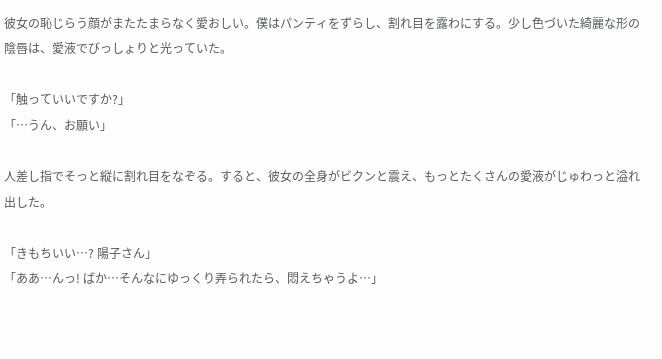彼女の恥じらう顔がまたたまらなく愛おしい。僕はパンティをずらし、割れ目を露わにする。少し色づいた綺麗な形の陰唇は、愛液でびっしょりと光っていた。

「触っていいですか?」
「…うん、お願い」

人差し指でそっと縦に割れ目をなぞる。すると、彼女の全身がビクンと震え、もっとたくさんの愛液がじゅわっと溢れ出した。

「きもちいい…? 陽子さん」
「ああ…んっ! ばか…そんなにゆっくり弄られたら、悶えちゃうよ…」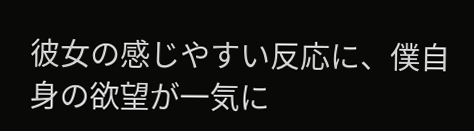彼女の感じやすい反応に、僕自身の欲望が一気に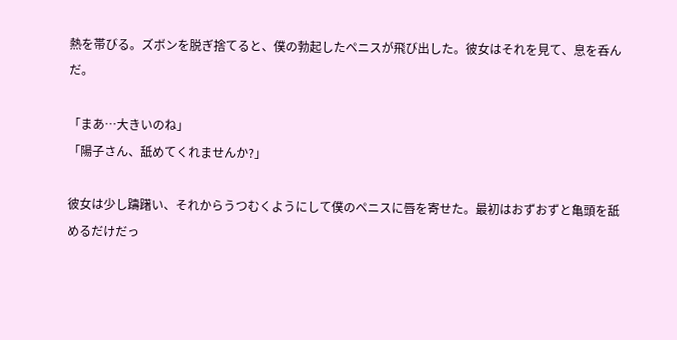熱を帯びる。ズボンを脱ぎ捨てると、僕の勃起したペニスが飛び出した。彼女はそれを見て、息を呑んだ。

「まあ…大きいのね」
「陽子さん、舐めてくれませんか?」

彼女は少し躊躇い、それからうつむくようにして僕のペニスに唇を寄せた。最初はおずおずと亀頭を舐めるだけだっ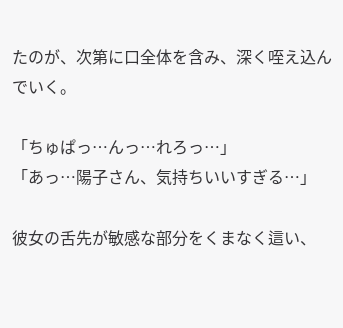たのが、次第に口全体を含み、深く咥え込んでいく。

「ちゅぱっ…んっ…れろっ…」
「あっ…陽子さん、気持ちいいすぎる…」

彼女の舌先が敏感な部分をくまなく這い、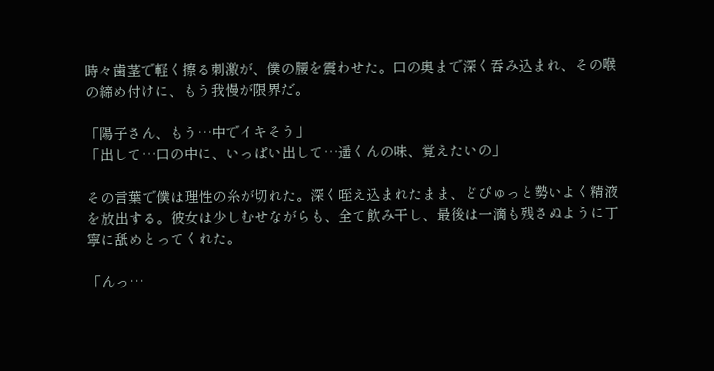時々歯茎で軽く擦る刺激が、僕の腰を震わせた。口の奥まで深く吞み込まれ、その喉の締め付けに、もう我慢が限界だ。

「陽子さん、もう…中でイキそう」
「出して…口の中に、いっぱい出して…遥くんの味、覚えたいの」

その言葉で僕は理性の糸が切れた。深く咥え込まれたまま、どぴゅっと勢いよく精液を放出する。彼女は少しむせながらも、全て飲み干し、最後は一滴も残さぬように丁寧に舐めとってくれた。

「んっ…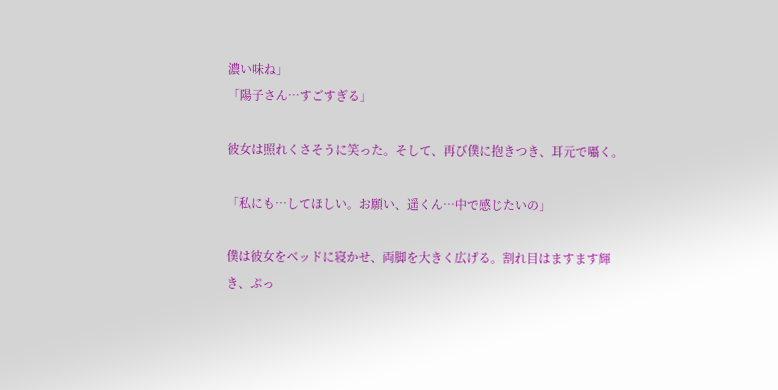濃い味ね」
「陽子さん…すごすぎる」

彼女は照れくさそうに笑った。そして、再び僕に抱きつき、耳元で囁く。

「私にも…してほしい。お願い、遥くん…中で感じたいの」

僕は彼女をベッドに寝かせ、両脚を大きく広げる。割れ目はますます輝き、ぷっ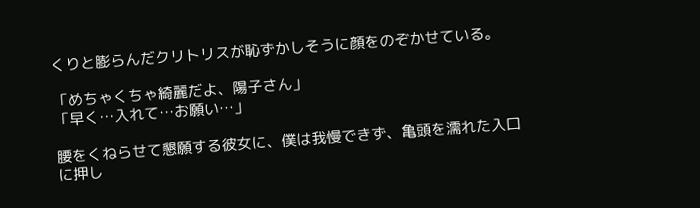くりと膨らんだクリトリスが恥ずかしそうに顔をのぞかせている。

「めちゃくちゃ綺麗だよ、陽子さん」
「早く…入れて…お願い…」

腰をくねらせて懇願する彼女に、僕は我慢できず、亀頭を濡れた入口に押し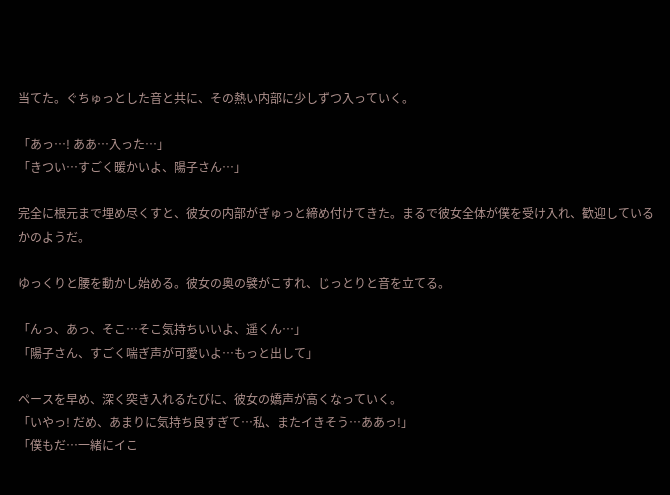当てた。ぐちゅっとした音と共に、その熱い内部に少しずつ入っていく。

「あっ…! ああ…入った…」
「きつい…すごく暖かいよ、陽子さん…」

完全に根元まで埋め尽くすと、彼女の内部がぎゅっと締め付けてきた。まるで彼女全体が僕を受け入れ、歓迎しているかのようだ。

ゆっくりと腰を動かし始める。彼女の奥の襞がこすれ、じっとりと音を立てる。

「んっ、あっ、そこ…そこ気持ちいいよ、遥くん…」
「陽子さん、すごく喘ぎ声が可愛いよ…もっと出して」

ペースを早め、深く突き入れるたびに、彼女の嬌声が高くなっていく。
「いやっ! だめ、あまりに気持ち良すぎて…私、またイきそう…ああっ!」
「僕もだ…一緒にイこ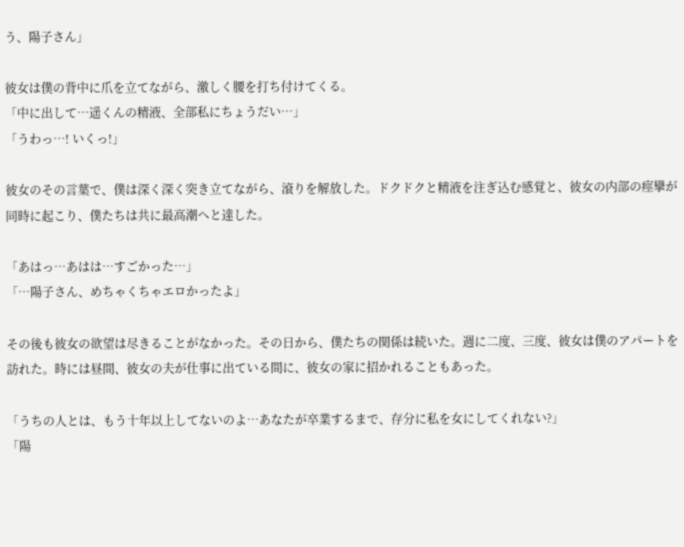う、陽子さん」

彼女は僕の背中に爪を立てながら、激しく腰を打ち付けてくる。
「中に出して…遥くんの精液、全部私にちょうだい…」
「うわっ…! いくっ!」

彼女のその言葉で、僕は深く深く突き立てながら、滾りを解放した。ドクドクと精液を注ぎ込む感覚と、彼女の内部の痙攣が同時に起こり、僕たちは共に最高潮へと達した。

「あはっ…あはは…すごかった…」
「…陽子さん、めちゃくちゃエロかったよ」

その後も彼女の欲望は尽きることがなかった。その日から、僕たちの関係は続いた。週に二度、三度、彼女は僕のアパートを訪れた。時には昼間、彼女の夫が仕事に出ている間に、彼女の家に招かれることもあった。

「うちの人とは、もう十年以上してないのよ…あなたが卒業するまで、存分に私を女にしてくれない?」
「陽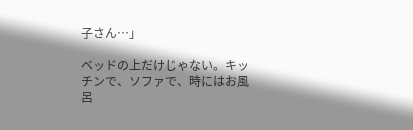子さん…」

ベッドの上だけじゃない。キッチンで、ソファで、時にはお風呂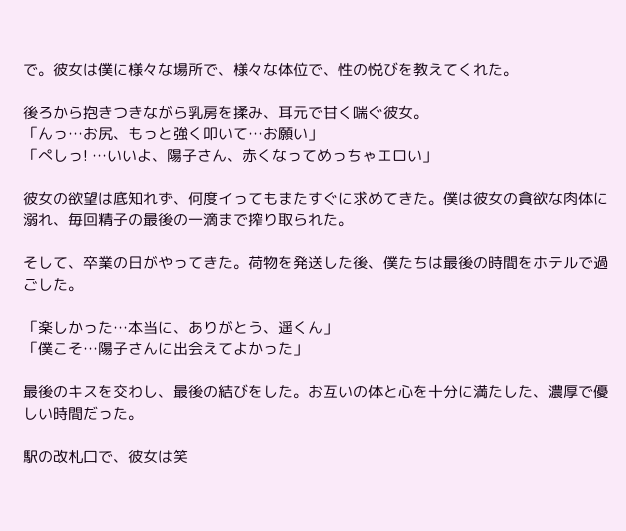で。彼女は僕に様々な場所で、様々な体位で、性の悦びを教えてくれた。

後ろから抱きつきながら乳房を揉み、耳元で甘く喘ぐ彼女。
「んっ…お尻、もっと強く叩いて…お願い」
「ぺしっ! …いいよ、陽子さん、赤くなってめっちゃエロい」

彼女の欲望は底知れず、何度イってもまたすぐに求めてきた。僕は彼女の貪欲な肉体に溺れ、毎回精子の最後の一滴まで搾り取られた。

そして、卒業の日がやってきた。荷物を発送した後、僕たちは最後の時間をホテルで過ごした。

「楽しかった…本当に、ありがとう、遥くん」
「僕こそ…陽子さんに出会えてよかった」

最後のキスを交わし、最後の結びをした。お互いの体と心を十分に満たした、濃厚で優しい時間だった。

駅の改札口で、彼女は笑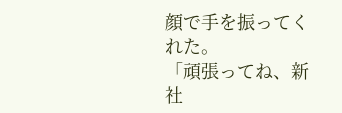顔で手を振ってくれた。
「頑張ってね、新社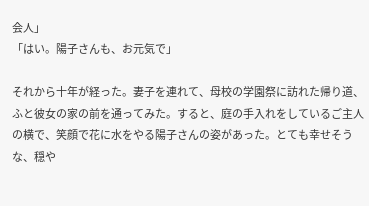会人」
「はい。陽子さんも、お元気で」

それから十年が経った。妻子を連れて、母校の学園祭に訪れた帰り道、ふと彼女の家の前を通ってみた。すると、庭の手入れをしているご主人の横で、笑顔で花に水をやる陽子さんの姿があった。とても幸せそうな、穏や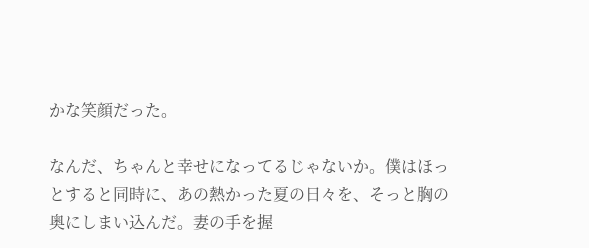かな笑顔だった。

なんだ、ちゃんと幸せになってるじゃないか。僕はほっとすると同時に、あの熱かった夏の日々を、そっと胸の奥にしまい込んだ。妻の手を握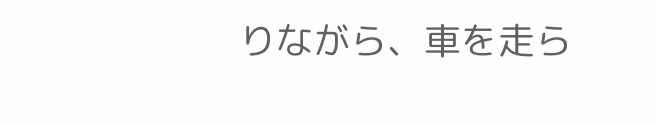りながら、車を走ら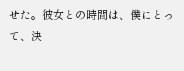せた。彼女との時間は、僕にとって、決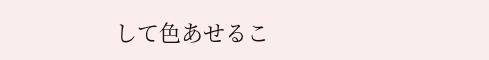して色あせるこ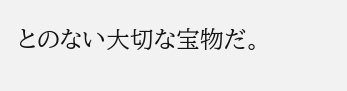とのない大切な宝物だ。